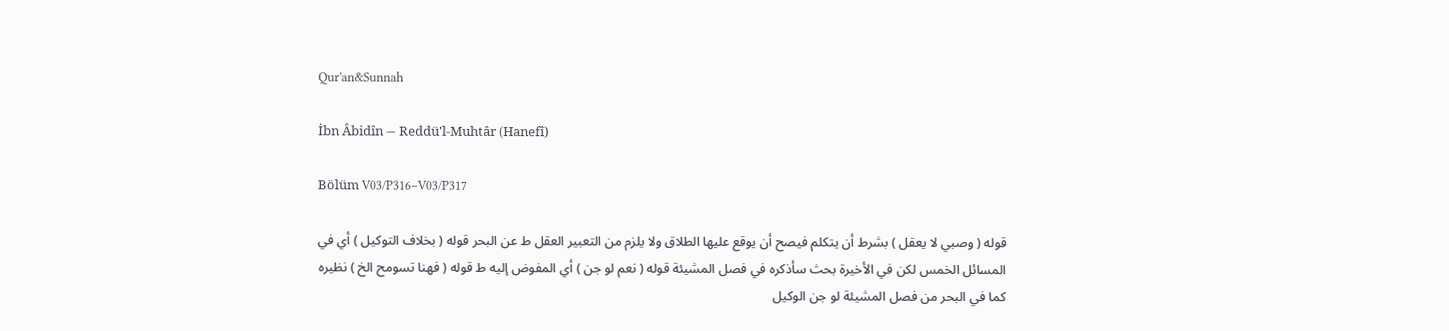Qur'an&Sunnah

İbn Âbidîn — Reddü'l-Muhtâr (Hanefî)

Bölüm V03/P316–V03/P317

قوله ( وصبي لا يعقل ) بشرط أن يتكلم فيصح أن يوقع عليها الطلاق ولا يلزم من التعبير العقل ط عن البحر قوله ( بخلاف التوكيل ) أي في المسائل الخمس لكن في الأخيرة بحث سأذكره في فصل المشيئة قوله ( نعم لو جن ) أي المفوض إليه ط قوله ( فهنا تسومح الخ ) نظيره كما في البحر من فصل المشيئة لو جن الوكيل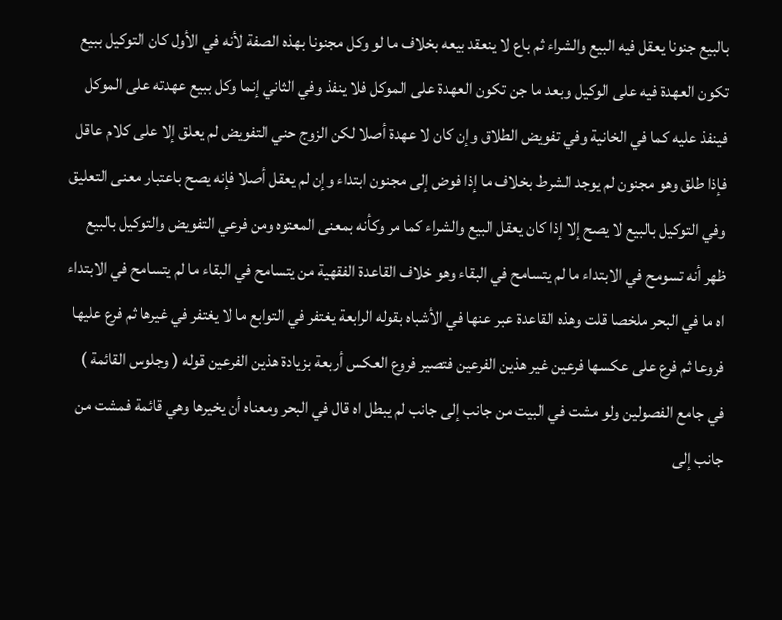بالبيع جنونا يعقل فيه البيع والشراء ثم باع لا ينعقد بيعه بخلاف ما لو وكل مجنونا بهذه الصفة لأنه في الأول كان التوكيل ببيع تكون العهدة فيه على الوكيل وبعد ما جن تكون العهدة على الموكل فلا ينفذ وفي الثاني إنما وكل ببيع عهدته على الموكل فينفذ عليه كما في الخانية وفي تفويض الطلاق وإن كان لا عهدة أصلا لكن الزوج حني التفويض لم يعلق إلا على كلام عاقل فإذا طلق وهو مجنون لم يوجد الشرط بخلاف ما إذا فوض إلى مجنون ابتداء وإن لم يعقل أصلا فإنه يصح باعتبار معنى التعليق وفي التوكيل بالبيع لا يصح إلا إذا كان يعقل البيع والشراء كما مر وكأنه بمعنى المعتوه ومن فرعي التفويض والتوكيل بالبيع ظهر أنه تسومح في الابتداء ما لم يتسامح في البقاء وهو خلاف القاعدة الفقهية من يتسامح في البقاء ما لم يتسامح في الابتداء اه ما في البحر ملخصا قلت وهذه القاعدة عبر عنها في الأشباه بقوله الرابعة يغتفر في التوابع ما لا يغتفر في غيرها ثم فرع عليها فروعا ثم فرع على عكسها فرعين غير هذين الفرعين فتصير فروع العكس أربعة بزيادة هذين الفرعين قوله ( وجلوس القائمة ) في جامع الفصولين ولو مشت في البيت من جانب إلى جانب لم يبطل اه قال في البحر ومعناه أن يخيرها وهي قائمة فمشت من جانب إلى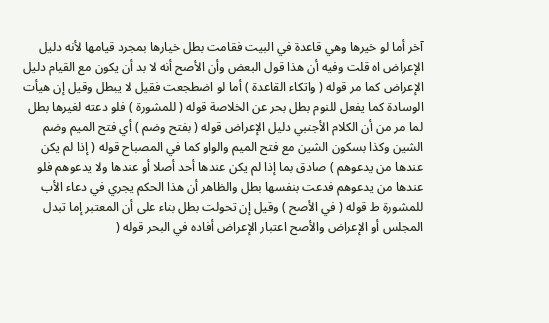آخر أما لو خيرها وهي قاعدة في البيت فقامت بطل خيارها بمجرد قيامها لأنه دليل الإعراض اه قلت وفيه أن هذا قول البعض وأن الأصح أنه لا بد أن يكون مع القيام دليل الإعراض كما مر قوله ( واتكاء القاعدة ) أما لو اضطجعت فقيل لا يبطل وقيل إن هيأت الوسادة كما يفعل للنوم بطل بحر عن الخلاصة قوله ( للمشورة ) فلو دعته لغيرها بطل لما مر من أن الكلام الأجنبي دليل الإعراض قوله ( بفتح وضم ) أي فتح الميم وضم الشين وكذا بسكون الشين مع فتح الميم والواو كما في المصباح قوله ( إذا لم يكن عندها من يدعوهم ) صادق بما إذا لم يكن عندها أحد أصلا أو عندها ولا يدعوهم فلو عندها من يدعوهم فدعت بنفسها بطل والظاهر أن هذا الحكم يجري في دعاء الأب للمشورة ط قوله ( في الأصح ) وقيل إن تحولت بطل بناء على أن المعتبر إما تبدل المجلس أو الإعراض والأصح اعتبار الإعراض أفاده في البحر قوله (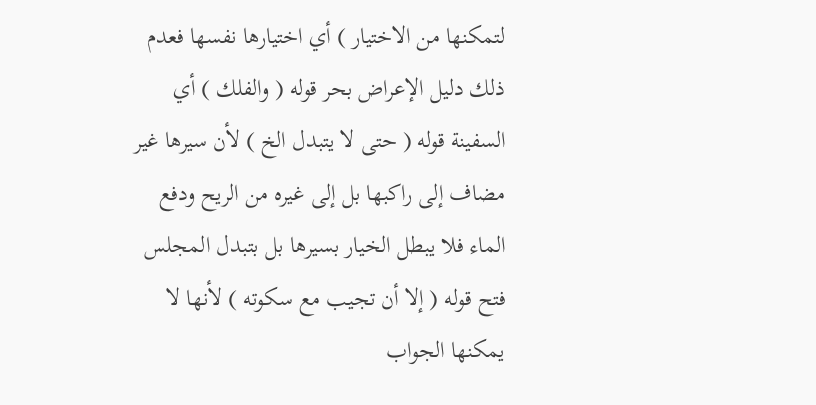لتمكنها من الاختيار ) أي اختيارها نفسها فعدم ذلك دليل الإعراض بحر قوله ( والفلك ) أي السفينة قوله ( حتى لا يتبدل الخ ) لأن سيرها غير مضاف إلى راكبها بل إلى غيره من الريح ودفع الماء فلا يبطل الخيار بسيرها بل بتبدل المجلس فتح قوله ( إلا أن تجيب مع سكوته ) لأنها لا يمكنها الجواب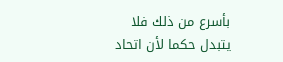بأسرع من ذلك فلا يتبدل حكما لأن اتحاد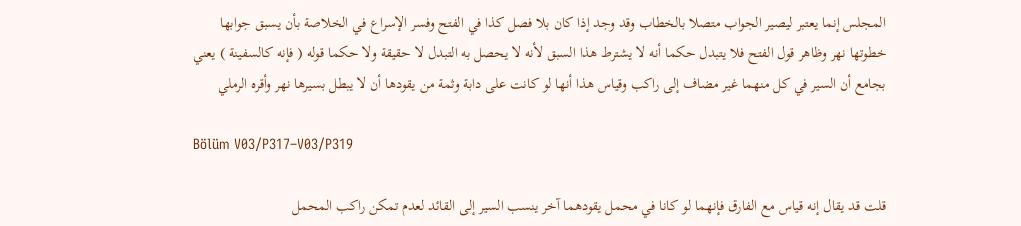المجلس إنما يعتبر ليصير الجواب متصلا بالخطاب وقد وجد إذا كان بلا فصل كذا في الفتح وفسر الإسراع في الخلاصة بأن يسبق جوابها خطوتها نهر وظاهر قول الفتح فلا يتبدل حكما أنه لا يشترط هذا السبق لأنه لا يحصل به التبدل لا حقيقة ولا حكما قوله ( فإنه كالسفينة ) يعني بجامع أن السير في كل منهما غير مضاف إلى راكب وقياس هذا أنها لو كانت على دابة وثمة من يقودها أن لا يبطل بسيرها نهر وأقره الرملي

Bölüm V03/P317–V03/P319

قلت قد يقال إنه قياس مع الفارق فإنهما لو كانا في محمل يقودهما آخر ينسب السير إلى القائد لعدم تمكن راكب المحمل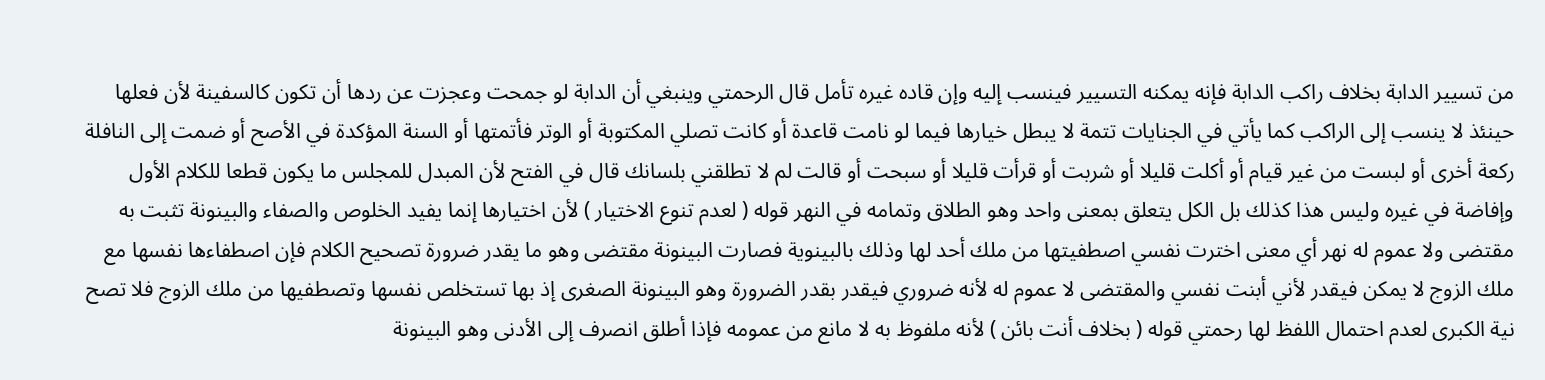من تسيير الدابة بخلاف راكب الدابة فإنه يمكنه التسيير فينسب إليه وإن قاده غيره تأمل قال الرحمتي وينبغي أن الدابة لو جمحت وعجزت عن ردها أن تكون كالسفينة لأن فعلها حينئذ لا ينسب إلى الراكب كما يأتي في الجنايات تتمة لا يبطل خيارها فيما لو نامت قاعدة أو كانت تصلي المكتوبة أو الوتر فأتمتها أو السنة المؤكدة في الأصح أو ضمت إلى النافلة ركعة أخرى أو لبست من غير قيام أو أكلت قليلا أو شربت أو قرأت قليلا أو سبحت أو قالت لم لا تطلقني بلسانك قال في الفتح لأن المبدل للمجلس ما يكون قطعا للكلام الأول وإفاضة في غيره وليس هذا كذلك بل الكل يتعلق بمعنى واحد وهو الطلاق وتمامه في النهر قوله ( لعدم تنوع الاختيار ) لأن اختيارها إنما يفيد الخلوص والصفاء والبينونة تثبت به مقتضى ولا عموم له نهر أي معنى اخترت نفسي اصطفيتها من ملك أحد لها وذلك بالبينوية فصارت البينونة مقتضى وهو ما يقدر ضرورة تصحيح الكلام فإن اصطفاءها نفسها مع ملك الزوج لا يمكن فيقدر لأني أبنت نفسي والمقتضى لا عموم له لأنه ضروري فيقدر بقدر الضرورة وهو البينونة الصغرى إذ بها تستخلص نفسها وتصطفيها من ملك الزوج فلا تصح نية الكبرى لعدم احتمال اللفظ لها رحمتي قوله ( بخلاف أنت بائن ) لأنه ملفوظ به لا مانع من عمومه فإذا أطلق انصرف إلى الأدنى وهو البينونة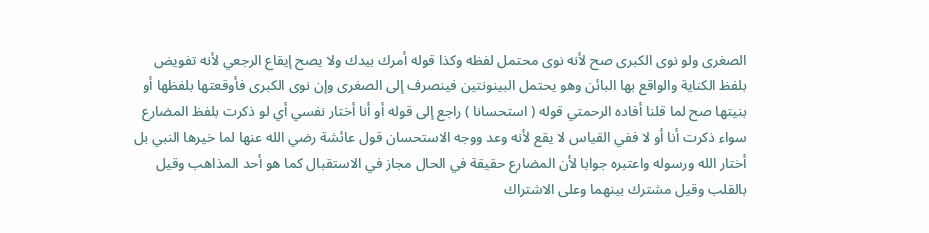الصغرى ولو نوى الكبرى صح لأنه نوى محتمل لفظه وكذا قوله أمرك بيدك ولا يصح إيقاع الرجعي لأنه تفويض بلفظ الكناية والواقع بها البائن وهو يحتمل البينونتين فينصرف إلى الصغرى وإن نوى الكبرى فأوقعتها بلفظها أو بنيتها صح لما قلنا أفاده الرحمتي قوله ( استحسانا ) راجع إلى قوله أو أنا أختار نفسي أي لو ذكرت بلفظ المضارع سواء ذكرت أنا أو لا ففي القياس لا يقع لأنه وعد ووجه الاستحسان قول عائشة رضي الله عنها لما خيرها النبي بل أختار الله ورسوله واعتبره جوابا لأن المضارع حقيقة في الحال مجاز في الاستقبال كما هو أحد المذاهب وقيل بالقلب وقيل مشترك بينهما وعلى الاشتراك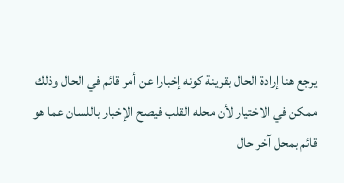يرجع هنا إرادة الحال بقرينة كونه إخبارا عن أمر قائم في الحال وذلك ممكن في الاختيار لأن محله القلب فيصح الإخبار باللسان عما هو قائم بمحل آخر حال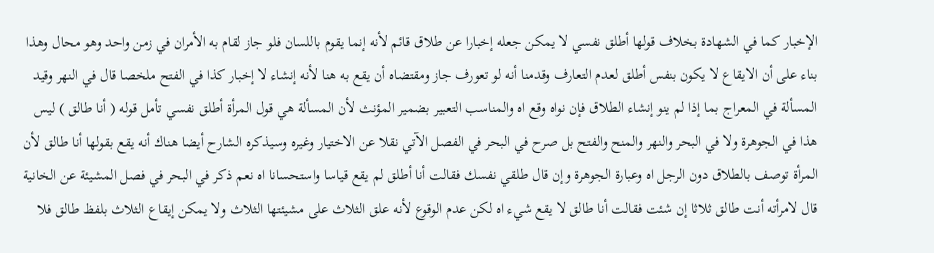الإخبار كما في الشهادة بخلاف قولها أطلق نفسي لا يمكن جعله إخبارا عن طلاق قائم لأنه إنما يقوم باللسان فلو جاز لقام به الأمران في زمن واحد وهو محال وهذا بناء على أن الايقاع لا يكون بنفس أطلق لعدم التعارف وقدمنا أنه لو تعورف جاز ومقتضاه أن يقع به هنا لأنه إنشاء لا إخبار كذا في الفتح ملخصا قال في النهر وقيد المسألة في المعراج بما إذا لم ينو إنشاء الطلاق فإن نواه وقع اه والمناسب التعبير بضمير المؤنث لأن المسألة هي قول المرأة أطلق نفسي تأمل قوله ( أنا طالق ) ليس هذا في الجوهرة ولا في البحر والنهر والمنح والفتح بل صرح في البحر في الفصل الآتي نقلا عن الاختيار وغيره وسيذكره الشارح أيضا هناك أنه يقع بقولها أنا طالق لأن المرأة توصف بالطلاق دون الرجل اه وعبارة الجوهرة وإن قال طلقي نفسك فقالت أنا أطلق لم يقع قياسا واستحسانا اه نعم ذكر في البحر في فصل المشيئة عن الخانية قال لامرأته أنت طالق ثلاثا إن شئت فقالت أنا طالق لا يقع شيء اه لكن عدم الوقوع لأنه علق الثلاث على مشيئتها الثلاث ولا يمكن إيقاع الثلاث بلفظ طالق فلا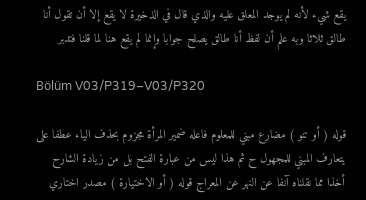يقع شيء لأنه لم يوجد المعلق عليه والذي قال في الذخيرة لا يقع إلا أن تقول أنا طالق ثلاثا وبه علم أن لفظ أنا طالق يصلح جوابا وإنما لم يقع هنا لما قلنا فتدبر

Bölüm V03/P319–V03/P320

قوله ( أو تنو ) مضارع مبني للمعلوم فاعله ضمير المرأة مجزوم بحذف الياء عطفا على يتعارف المبني للمجهول ح ثم هذا ليس من عبارة الفتح بل من زيادة الشارح أخذا مما نقلناه آنفا عن النهر عن المعراج قوله ( أو الاختيارة ) مصدر اختاري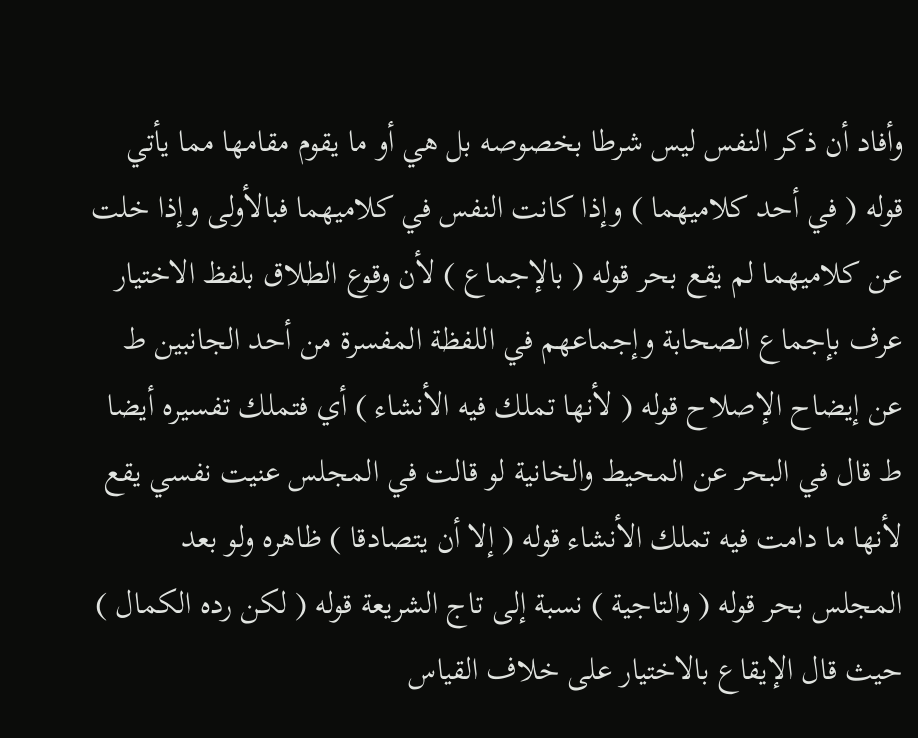وأفاد أن ذكر النفس ليس شرطا بخصوصه بل هي أو ما يقوم مقامها مما يأتي قوله ( في أحد كلاميهما ) وإذا كانت النفس في كلاميهما فبالأولى وإذا خلت عن كلاميهما لم يقع بحر قوله ( بالإجماع ) لأن وقوع الطلاق بلفظ الاختيار عرف بإجماع الصحابة وإجماعهم في اللفظة المفسرة من أحد الجانبين ط عن إيضاح الإصلاح قوله ( لأنها تملك فيه الأنشاء ) أي فتملك تفسيره أيضا ط قال في البحر عن المحيط والخانية لو قالت في المجلس عنيت نفسي يقع لأنها ما دامت فيه تملك الأنشاء قوله ( إلا أن يتصادقا ) ظاهره ولو بعد المجلس بحر قوله ( والتاجية ) نسبة إلى تاج الشريعة قوله ( لكن رده الكمال ) حيث قال الإيقاع بالاختيار على خلاف القياس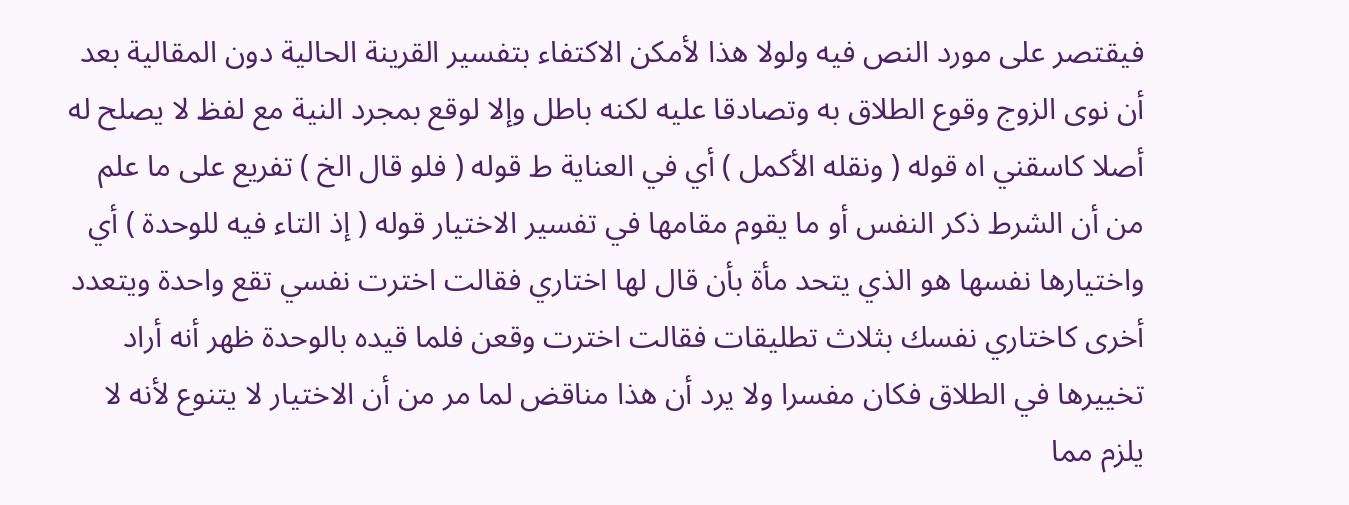فيقتصر على مورد النص فيه ولولا هذا لأمكن الاكتفاء بتفسير القرينة الحالية دون المقالية بعد أن نوى الزوج وقوع الطلاق به وتصادقا عليه لكنه باطل وإلا لوقع بمجرد النية مع لفظ لا يصلح له أصلا كاسقني اه قوله ( ونقله الأكمل ) أي في العناية ط قوله ( فلو قال الخ ) تفريع على ما علم من أن الشرط ذكر النفس أو ما يقوم مقامها في تفسير الاختيار قوله ( إذ التاء فيه للوحدة ) أي واختيارها نفسها هو الذي يتحد مأة بأن قال لها اختاري فقالت اخترت نفسي تقع واحدة ويتعدد أخرى كاختاري نفسك بثلاث تطليقات فقالت اخترت وقعن فلما قيده بالوحدة ظهر أنه أراد تخييرها في الطلاق فكان مفسرا ولا يرد أن هذا مناقض لما مر من أن الاختيار لا يتنوع لأنه لا يلزم مما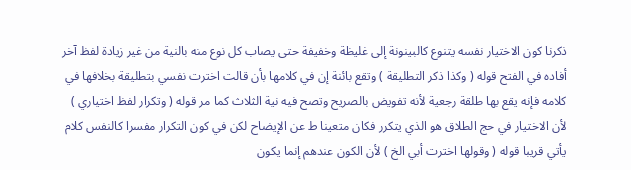ذكرنا كون الاختيار نفسه يتنوع كالبينونة إلى غليظة وخفيفة حتى يصاب كل نوع منه بالنية من غير زيادة لفظ آخر أفاده في الفتح قوله ( وكذا ذكر التطليقة ) وتقع بائنة إن في كلامها بأن قالت اخترت نفسي بتطليقة بخلافها في كلامه فإنه يقع بها طلقة رجعية لأنه تفويض بالصريح وتصح فيه نية الثلاث كما مر قوله ( وتكرار لفظ اختياري ) لأن الاختيار في حج الطلاق هو الذي يتكرر فكان متعينا ط عن الإيضاح لكن في كون التكرار مفسرا كالنفس كلام يأتي قريبا قوله ( وقولها اخترت أبي الخ ) لأن الكون عندهم إنما يكون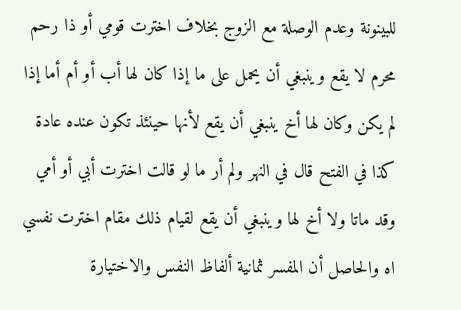للبينونة وعدم الوصلة مع الزوج بخلاف اخترت قومي أو ذا رحم محرم لا يقع وينبغي أن يحمل على ما إذا كان لها أب أو أم أما إذا لم يكن وكان لها أخ ينبغي أن يقع لأنها حينئذ تكون عنده عادة كذا في الفتح قال في النهر ولم أر ما لو قالت اخترت أبي أو أمي وقد ماتا ولا أخ لها وينبغي أن يقع لقيام ذلك مقام اخترت نفسي اه والحاصل أن المفسر ثمانية ألفاظ النفس والاختيارة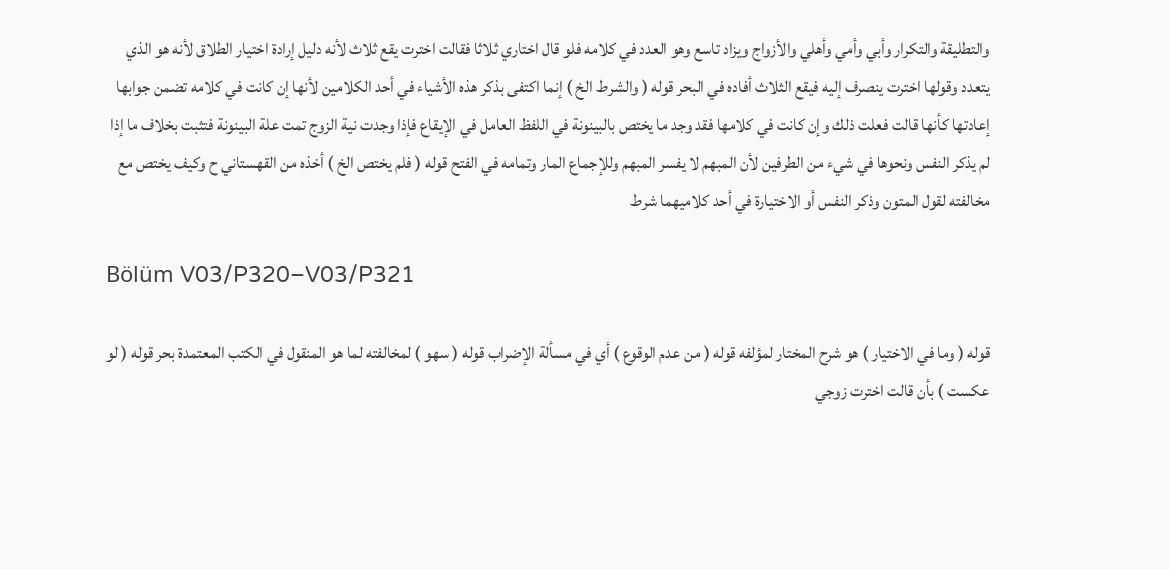والتطليقة والتكرار وأبي وأمي وأهلي والأزواج ويزاد تاسع وهو العدد في كلامه فلو قال اختاري ثلاثا فقالت اخترت يقع ثلاث لأنه دليل إرادة اختيار الطلاق لأنه هو الذي يتعدد وقولها اخترت ينصرف إليه فيقع الثلاث أفاده في البحر قوله ( والشرط الخ ) إنما اكتفى بذكر هذه الأشياء في أحد الكلامين لأنها إن كانت في كلامه تضمن جوابها إعادتها كأنها قالت فعلت ذلك وإن كانت في كلامها فقد وجد ما يختص بالبينونة في اللفظ العامل في الإيقاع فإذا وجدت نية الزوج تمت علة البينونة فتثبت بخلاف ما إذا لم يذكر النفس ونحوها في شيء من الطرفين لأن المبهم لا يفسر المبهم وللإجماع المار وتمامه في الفتح قوله ( فلم يختص الخ ) أخذه من القهستاني ح وكيف يختص مع مخالفته لقول المتون وذكر النفس أو الاختيارة في أحد كلاميهما شرط

Bölüm V03/P320–V03/P321

قوله ( وما في الاختيار ) هو شرح المختار لمؤلفه قوله ( من عدم الوقوع ) أي في مسألة الإضراب قوله ( سهو ) لمخالفته لما هو المنقول في الكتب المعتمدة بحر قوله ( لو عكست ) بأن قالت اخترت زوجي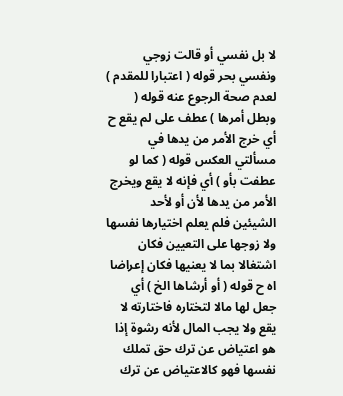لا بل نفسي أو قالت زوجي ونفسي بحر قوله ( اعتبارا للمقدم ) لعدم صحة الرجوع عنه قوله ( وبطل أمرها ) عطف على لم يقع ح أي خرج الأمر من يدها في مسألتي العكس قوله ( كما لو عطفت بأو ) أي فإنه لا يقع ويخرج الأمر من يدها لأن أو لأحد الشيئين فلم يعلم اختيارها نفسها ولا زوجها على التعيين فكان اشتغالا بما لا يعنيها فكان إعراضا اه ح قوله ( أو أرشاها الخ ) أي جعل لها مالا لتختاره فاختارته لا يقع ولا يجب المال لأنه رشوة إذا هو اعتياض عن ترك حق تملك نفسها فهو كالاعتياض عن ترك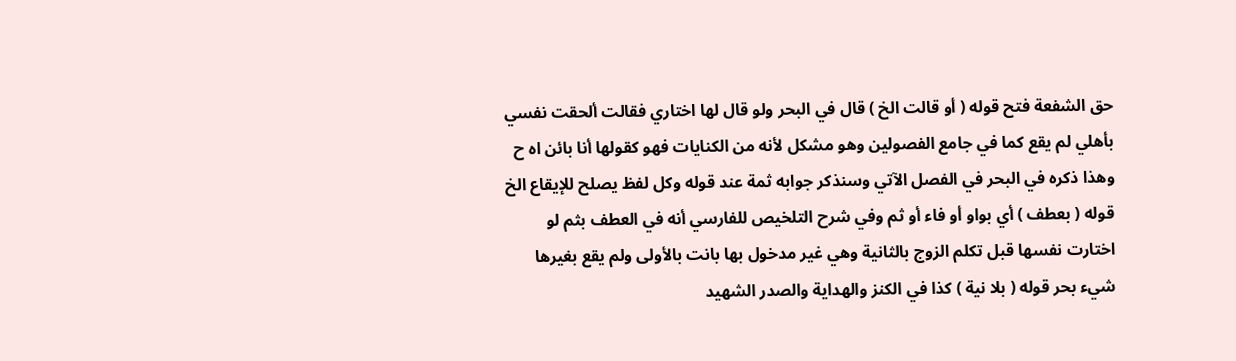حق الشفعة فتح قوله ( أو قالت الخ ) قال في البحر ولو قال لها اختاري فقالت ألحقت نفسي بأهلي لم يقع كما في جامع الفصولين وهو مشكل لأنه من الكنايات فهو كقولها أنا بائن اه ح وهذا ذكره في البحر في الفصل الآتي وسنذكر جوابه ثمة عند قوله وكل لفظ يصلح للإيقاع الخ قوله ( بعطف ) أي بواو أو فاء أو ثم وفي شرح التلخيص للفارسي أنه في العطف بثم لو اختارت نفسها قبل تكلم الزوج بالثانية وهي غير مدخول بها بانت بالأولى ولم يقع بغيرها شيء بحر قوله ( بلا نية ) كذا في الكنز والهداية والصدر الشهيد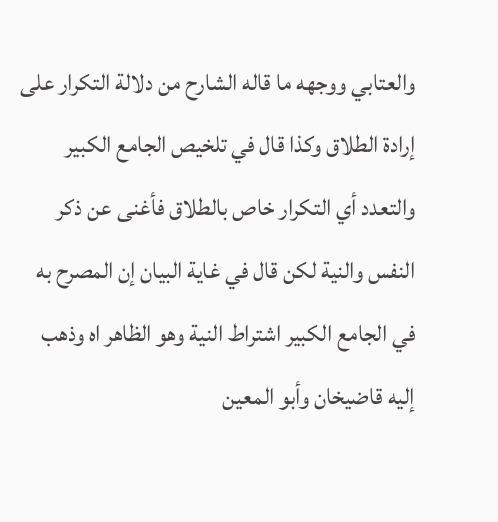والعتابي ووجهه ما قاله الشارح من دلالة التكرار على إرادة الطلاق وكذا قال في تلخيص الجامع الكبير والتعدد أي التكرار خاص بالطلاق فأغنى عن ذكر النفس والنية لكن قال في غاية البيان إن المصرح به في الجامع الكبير اشتراط النية وهو الظاهر اه وذهب إليه قاضيخان وأبو المعين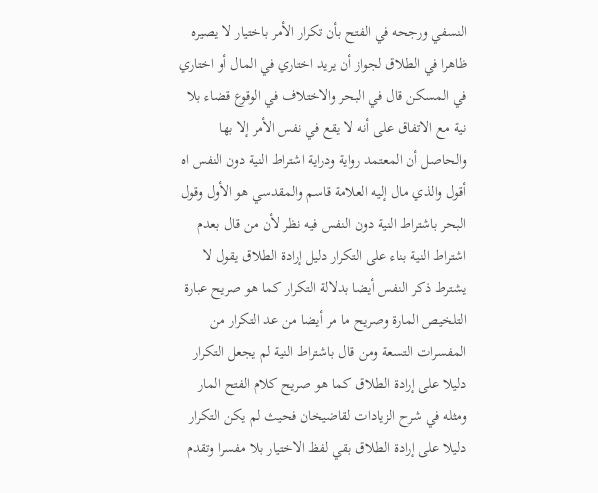النسفي ورجحه في الفتح بأن تكرار الأمر باختيار لا يصيره ظاهرا في الطلاق لجواز أن يريد اختاري في المال أو اختاري في المسكن قال في البحر والاختلاف في الوقوع قضاء بلا نية مع الاتفاق على أنه لا يقع في نفس الأمر إلا بها والحاصل أن المعتمد رواية ودراية اشتراط النية دون النفس اه أقول والذي مال إليه العلامة قاسم والمقدسي هو الأول وقول البحر باشتراط النية دون النفس فيه نظر لأن من قال بعدم اشتراط النية بناء على التكرار دليل إرادة الطلاق يقول لا يشترط ذكر النفس أيضا بدلالة التكرار كما هو صريح عبارة التلخيص المارة وصريح ما مر أيضا من عد التكرار من المفسرات التسعة ومن قال باشتراط النية لم يجعل التكرار دليلا على إرادة الطلاق كما هو صريح كلام الفتح المار ومثله في شرح الزيادات لقاضيخان فحيث لم يكن التكرار دليلا على إرادة الطلاق بقي لفظ الاختيار بلا مفسرا وتقدم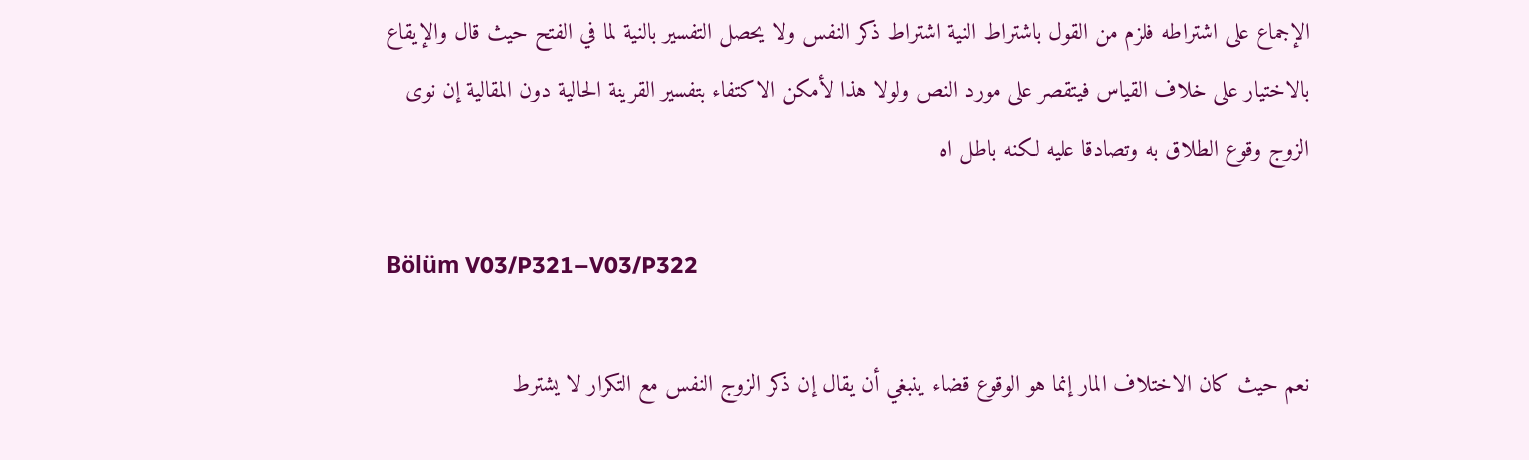الإجماع على اشتراطه فلزم من القول باشتراط النية اشتراط ذكر النفس ولا يحصل التفسير بالنية لما في الفتح حيث قال والإيقاع بالاختيار على خلاف القياس فيتقصر على مورد النص ولولا هذا لأمكن الاكتفاء بتفسير القرينة الحالية دون المقالية إن نوى الزوج وقوع الطلاق به وتصادقا عليه لكنه باطل اه

Bölüm V03/P321–V03/P322

نعم حيث كان الاختلاف المار إنما هو الوقوع قضاء ينبغي أن يقال إن ذكر الزوج النفس مع التكرار لا يشترط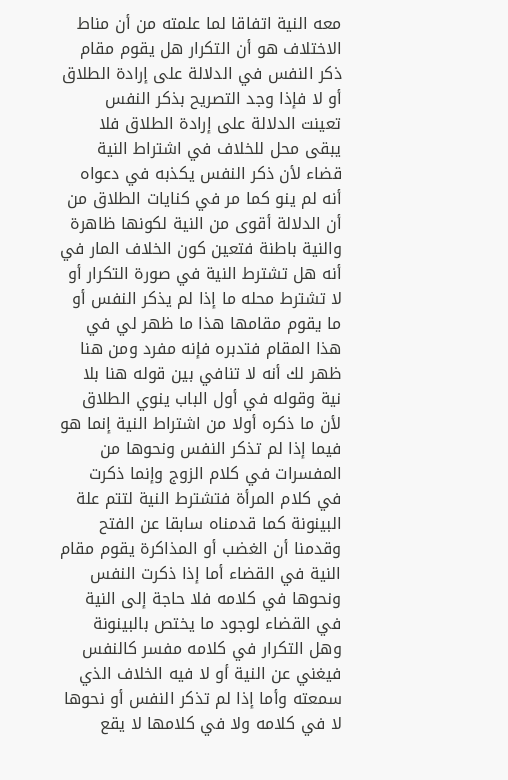معه النية اتفاقا لما علمته من أن مناط الاختلاف هو أن التكرار هل يقوم مقام ذكر النفس في الدلالة على إرادة الطلاق أو لا فإذا وجد التصريح بذكر النفس تعينت الدلالة على إرادة الطلاق فلا يبقى محل للخلاف في اشتراط النية قضاء لأن ذكر النفس يكذبه في دعواه أنه لم ينو كما مر في كنايات الطلاق من أن الدلالة أقوى من النية لكونها ظاهرة والنية باطنة فتعين كون الخلاف المار في أنه هل تشترط النية في صورة التكرار أو لا تشترط محله ما إذا لم يذكر النفس أو ما يقوم مقامها هذا ما ظهر لي في هذا المقام فتدبره فإنه مفرد ومن هنا ظهر لك أنه لا تنافي بين قوله هنا بلا نية وقوله في أول الباب ينوي الطلاق لأن ما ذكره أولا من اشتراط النية إنما هو فيما إذا لم تذكر النفس ونحوها من المفسرات في كلام الزوج وإنما ذكرت في كلام المرأة فتشترط النية لتتم علة البينونة كما قدمناه سابقا عن الفتح وقدمنا أن الغضب أو المذاكرة يقوم مقام النية في القضاء أما إذا ذكرت النفس ونحوها في كلامه فلا حاجة إلى النية في القضاء لوجود ما يختص بالبينونة وهل التكرار في كلامه مفسر كالنفس فيغني عن النية أو لا فيه الخلاف الذي سمعته وأما إذا لم تذكر النفس أو نحوها لا في كلامه ولا في كلامها لا يقع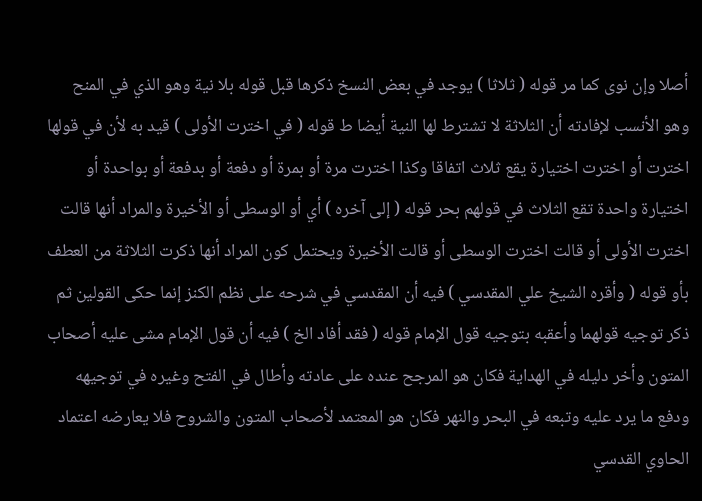أصلا وإن نوى كما مر قوله ( ثلاثا ) يوجد في بعض النسخ ذكرها قبل قوله بلا نية وهو الذي في المنح وهو الأنسب لإفادته أن الثلاثة لا تشترط لها النية أيضا ط قوله ( في اخترت الأولى ) قيد به لأن في قولها اخترت أو اخترت اختيارة يقع ثلاث اتفاقا وكذا اخترت مرة أو بمرة أو دفعة أو بدفعة أو بواحدة أو اختيارة واحدة تقع الثلاث في قولهم بحر قوله ( إلى آخره ) أي أو الوسطى أو الأخيرة والمراد أنها قالت اخترت الأولى أو قالت اخترت الوسطى أو قالت الأخيرة ويحتمل كون المراد أنها ذكرت الثلاثة من العطف بأو قوله ( وأقره الشيخ علي المقدسي ) فيه أن المقدسي في شرحه على نظم الكنز إنما حكى القولين ثم ذكر توجيه قولهما وأعقبه بتوجيه قول الإمام قوله ( فقد أفاد الخ ) فيه أن قول الإمام مشى عليه أصحاب المتون وأخر دليله في الهداية فكان هو المرجح عنده على عادته وأطال في الفتح وغيره في توجيهه ودفع ما يرد عليه وتبعه في البحر والنهر فكان هو المعتمد لأصحاب المتون والشروح فلا يعارضه اعتماد الحاوي القدسي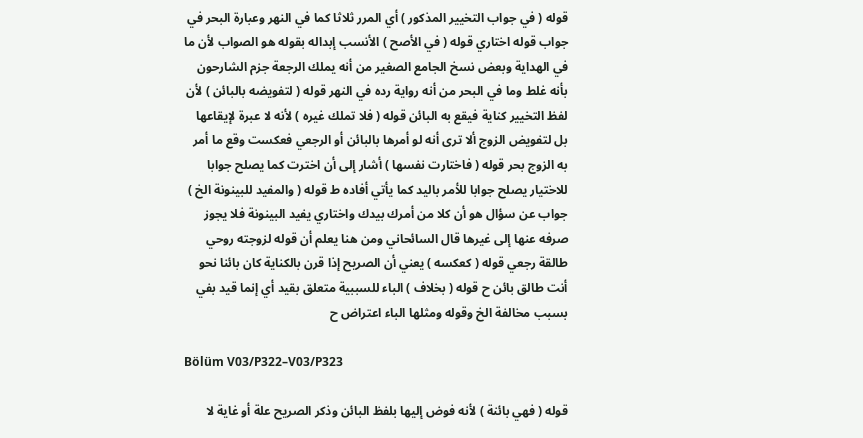قوله ( في جواب التخيير المذكور ) أي المرر ثلاثا كما في النهر وعبارة البحر في جواب قوله اختاري قوله ( في الأصح ) الأنسب إبداله بقوله هو الصواب لأن ما في الهداية وبعض نسخ الجامع الصغير من أنه يملك الرجعة جزم الشارحون بأنه غلط وما في البحر من أنه رواية رده في النهر قوله ( لتفويضه بالبائن ) لأن لفظ التخيير كناية فيقع به البائن قوله ( فلا تملك غيره ) لأنه لا عبرة لإيقاعها بل لتفويض الزوج ألا ترى أنه لو أمرها بالبائن أو الرجعي فعكست وقع ما أمر به الزوج بحر قوله ( فاختارت نفسها ) أشار إلى أن اخترت كما يصلح جوابا للاختيار يصلح جوابا للأمر باليد كما يأتي أفاده ط قوله ( والمفيد للبينونة الخ ) جواب عن سؤال هو أن كلا من أمرك بيدك واختاري يفيد البينونة فلا يجوز صرفه عنها إلى غيرها قال السائحاني ومن هنا يعلم أن قوله لزوجته روحي طالقة رجعي قوله ( كعكسه ) يعني أن الصريح إذا قرن بالكناية كان بائنا نحو أنت طالق بائن ح قوله ( بخلاف ) الباء للسببية متعلق بقيد أي إنما قيد بفي بسبب مخالفة الخ وقوله ومثلها الباء اعتراض ح

Bölüm V03/P322–V03/P323

قوله ( فهي بائنة ) لأنه فوض إليها بلفظ البائن وذكر الصريح علة أو غاية لا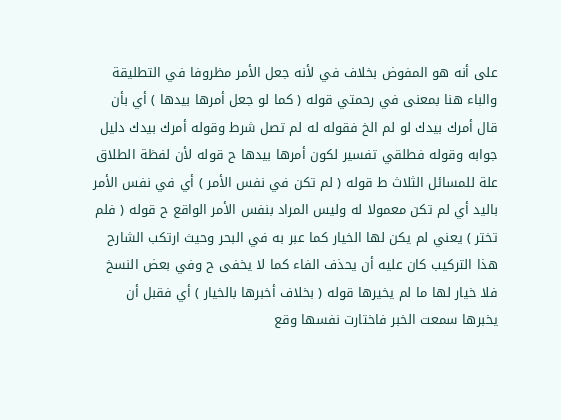على أنه هو المفوض بخلاف في لأنه جعل الأمر مظروفا في التطليقة والباء هنا بمعنى في رحمتي قوله ( كما لو جعل أمرها بيدها ) أي بأن قال أمرك بيدك لو لم الخ فقوله له لم تصل شرط وقوله أمرك بيدك دليل جوابه وقوله فطلقي تفسير لكون أمرها بيدها ح قوله لأن لفظة الطلاق علة للمسائل الثلاث ط قوله ( لم تكن في نفس الأمر ) أي في نفس الأمر باليد أي لم تكن معمولا له وليس المراد بنفس الأمر الواقع ح قوله ( فلم تختر ) يعني لم يكن لها الخيار كما عبر به في البحر وحيث ارتكب الشارح هذا التركيب كان عليه أن يحذف الفاء كما لا يخفى ح وفي بعض النسخ فلا خيار لها ما لم يخيرها قوله ( بخلاف أخبرها بالخيار ) أي فقبل أن يخبرها سمعت الخبر فاختارت نفسها وقع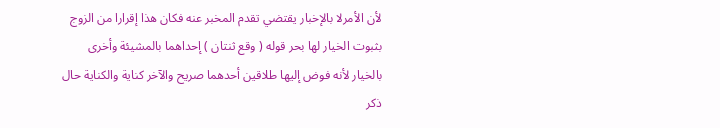لأن الأمرلا بالإخبار يقتضي تقدم المخبر عنه فكان هذا إقرارا من الزوج بثبوت الخيار لها بحر قوله ( وقع ثنتان ) إحداهما بالمشيئة وأخرى بالخيار لأنه فوض إليها طلاقين أحدهما صريح والآخر كناية والكناية حال ذكر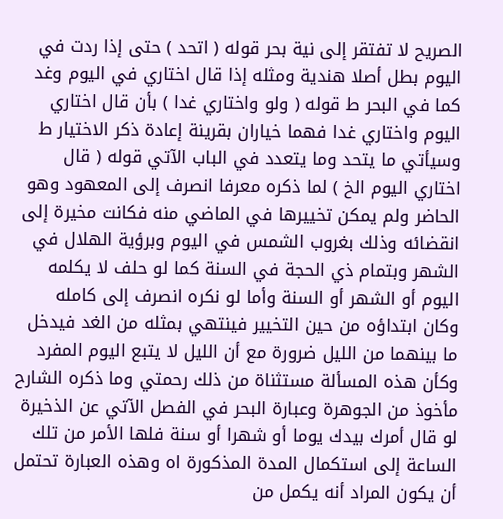الصريح لا تفتقر إلى نية بحر قوله ( اتحد ) حتى إذا ردت في اليوم بطل أصلا هندية ومثله إذا قال اختاري في اليوم وغد كما في البحر ط قوله ( ولو واختاري غدا ) بأن قال اختاري اليوم واختاري غدا فهما خياران بقرينة إعادة ذكر الاختيار ط وسيأتي ما يتحد وما يتعدد في الباب الآتي قوله ( قال اختاري اليوم الخ ) لما ذكره معرفا انصرف إلى المعهود وهو الحاضر ولم يمكن تخييرها في الماضي منه فكانت مخيرة إلى انقضائه وذلك بغروب الشمس في اليوم وبرؤية الهلال في الشهر وبتمام ذي الحجة في السنة كما لو حلف لا يكلمه اليوم أو الشهر أو السنة وأما لو نكره انصرف إلى كامله وكان ابتداؤه من حين التخيير فينتهي بمثله من الغد فيدخل ما بينهما من الليل ضرورة مع أن الليل لا يتبع اليوم المفرد وكأن هذه المسألة مستثناة من ذلك رحمتي وما ذكره الشارح مأخوذ من الجوهرة وعبارة البحر في الفصل الآتي عن الذخيرة لو قال أمرك بيدك يوما أو شهرا أو سنة فلها الأمر من تلك الساعة إلى استكمال المدة المذكورة اه وهذه العبارة تحتمل أن يكون المراد أنه يكمل من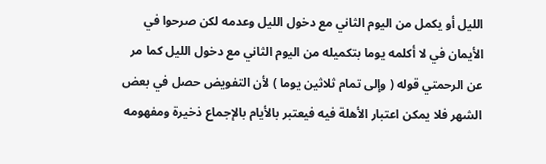الليل أو يكمل من اليوم الثاني مع دخول الليل وعدمه لكن صرحوا في الأيمان في لا أكلمه يوما بتكميله من اليوم الثاني مع دخول الليل كما مر عن الرحمتي قوله ( وإلى تمام ثلاثين يوما ) لأن التفويض حصل في بعض الشهر فلا يمكن اعتبار الأهلة فيه فيعتبر بالأيام بالإجماع ذخيرة ومفهومه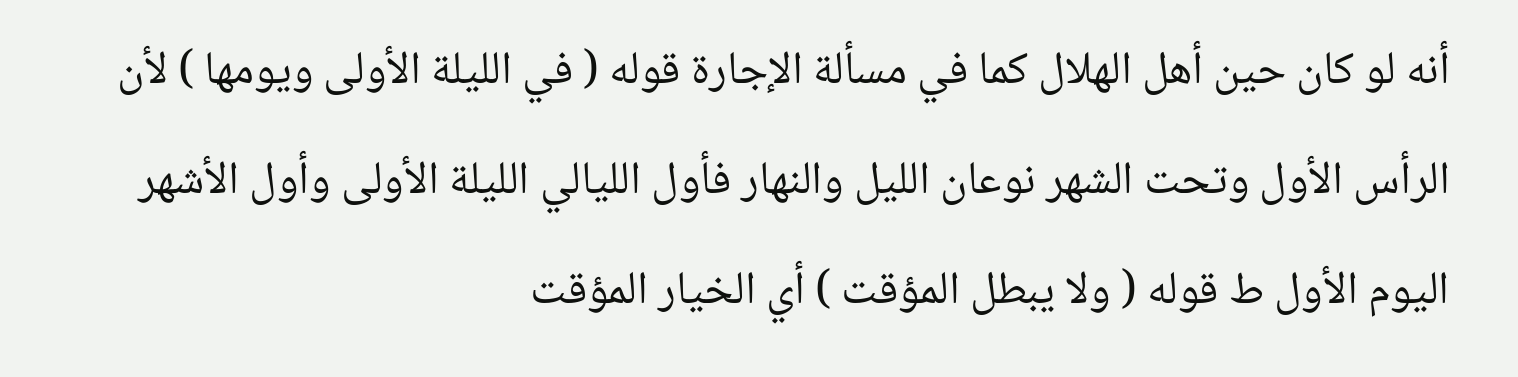أنه لو كان حين أهل الهلال كما في مسألة الإجارة قوله ( في الليلة الأولى ويومها ) لأن الرأس الأول وتحت الشهر نوعان الليل والنهار فأول الليالي الليلة الأولى وأول الأشهر اليوم الأول ط قوله ( ولا يبطل المؤقت ) أي الخيار المؤقت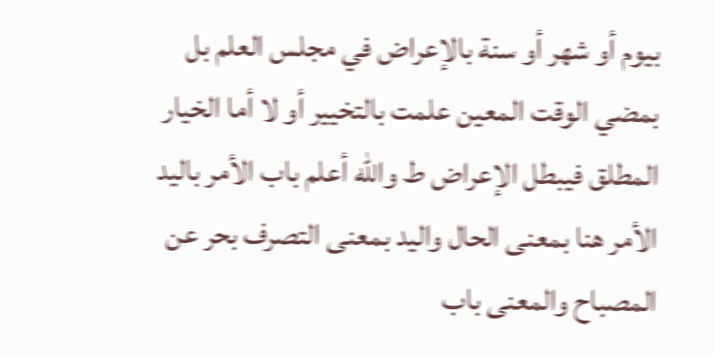بيوم أو شهر أو سنة بالإعراض في مجلس العلم بل بمضي الوقت المعين علمت بالتخيير أو لا أما الخيار المطلق فيبطل الإعراض ط والله أعلم باب الأمر باليد الأمر هنا بمعنى الحال واليد بمعنى التصرف بحر عن المصباح والمعنى باب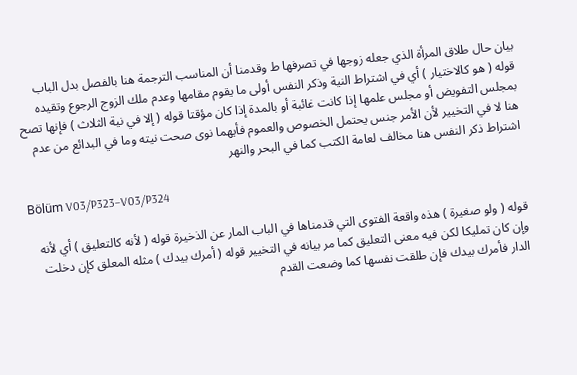بيان حال طلاق المرأة الذي جعله زوجها في تصرفها ط وقدمنا أن المناسب الترجمة هنا بالفصل بدل الباب قوله ( هو كالاختيار ) أي في اشتراط النية وذكر النفس أولى ما يقوم مقامها وعدم ملك الزوج الرجوع وتقيده بمجلس التفويض أو مجلس علمها إذا كانت غائبة أو بالمدة إذا كان مؤقتا قوله ( إلا في نية الثلاث ) فإنها تصح هنا لا في التخيير لأن الأمر جنس يحتمل الخصوص والعموم فأيهما نوى صحت نيته وما في البدائع من عدم اشتراط ذكر النفس هنا مخالف لعامة الكتب كما في البحر والنهر

Bölüm V03/P323–V03/P324

قوله ( ولو صغيرة ) هذه واقعة الفتوى التي قدمناها في الباب المار عن الذخيرة قوله ( لأنه كالتعليق ) أي لأنه وإن كان تمليكا لكن فيه معنى التعليق كما مر بيانه في التخيير قوله ( أمرك بيدك ) مثله المعلق كإن دخلت الدار فأمرك بيدك فإن طلقت نفسها كما وضعت القدم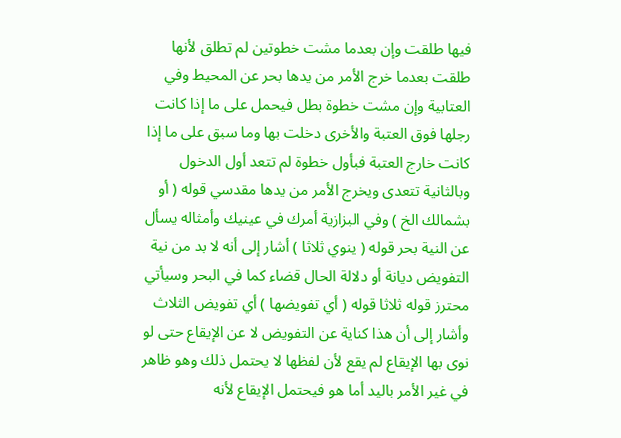فيها طلقت وإن بعدما مشت خطوتين لم تطلق لأنها طلقت بعدما خرج الأمر من يدها بحر عن المحيط وفي العتابية وإن مشت خطوة بطل فيحمل على ما إذا كانت رجلها فوق العتبة والأخرى دخلت بها وما سبق على ما إذا كانت خارج العتبة فبأول خطوة لم تتعد أول الدخول وبالثانية تتعدى ويخرج الأمر من يدها مقدسي قوله ( أو بشمالك الخ ) وفي البزازية أمرك في عينيك وأمثاله يسأل عن النية بحر قوله ( ينوي ثلاثا ) أشار إلى أنه لا بد من نية التفويض ديانة أو دلالة الحال قضاء كما في البحر وسيأتي محترز قوله ثلاثا قوله ( أي تفويضها ) أي تفويض الثلاث وأشار إلى أن هذا كناية عن التفويض لا عن الإيقاع حتى لو نوى بها الإيقاع لم يقع لأن لفظها لا يحتمل ذلك وهو ظاهر في غير الأمر باليد أما هو فيحتمل الإيقاع لأنه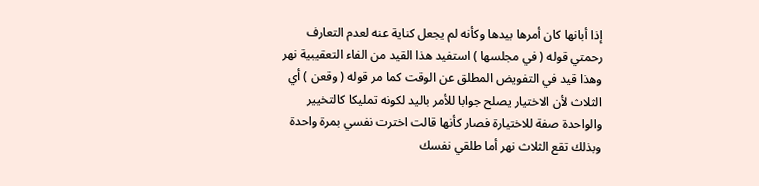إذا أبانها كان أمرها بيدها وكأنه لم يجعل كناية عنه لعدم التعارف رحمتي قوله ( في مجلسها ) استفيد هذا القيد من الفاء التعقيبية نهر وهذا قيد في التفويض المطلق عن الوقت كما مر قوله ( وقعن ) أي الثلاث لأن الاختيار يصلح جوابا للأمر باليد لكونه تمليكا كالتخيير والواحدة صفة للاختيارة فصار كأنها قالت اخترت نفسي بمرة واحدة وبذلك تقع الثلاث نهر أما طلقي نفسك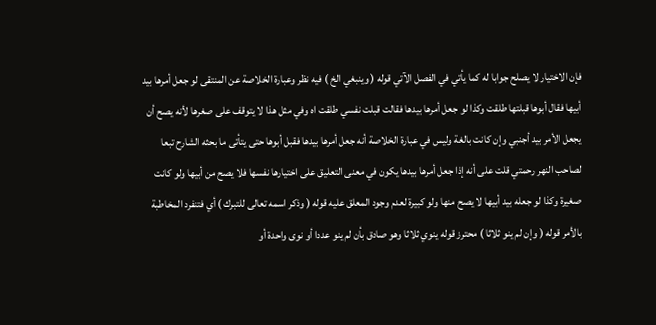فإن الاختيار لا يصلح جوابا له كما يأتي في الفصل الآتي قوله ( وينبغي الخ ) فيه نظر وعبارة الخلاصة عن المنتقى لو جعل أمرها بيد أبيها فقال أبوها قبلتها طلقت وكذا لو جعل أمرها بيدها فقالت قبلت نفسي طلقت اه وفي مثل هذا لا يتوقف على صغرها لأنه يصح أن يجعل الأمر بيد أجنبي وإن كانت بالغة وليس في عبارة الخلاصة أنه جعل أمرها بيدها فقبل أبوها حتى يتأتى ما بحثه الشارح تبعا لصاحب النهر رحمتي قلت على أنه إذا جعل أمرها بيدها يكون في معنى التعليق على اختيارها نفسها فلا يصح من أبيها ولو كانت صغيرة وكذا لو جعله بيد أبيها لا يصح منها ولو كبيرة لعدم وجود المعلق عليه قوله ( وذكر اسمه تعالى للتبرك ) أي فتنفرد المخاطبة بالأمر قوله ( وإن لم ينو ثلاثا ) محترز قوله ينوي ثلاثا وهو صادق بأن لم ينو عددا أو نوى واحدة أو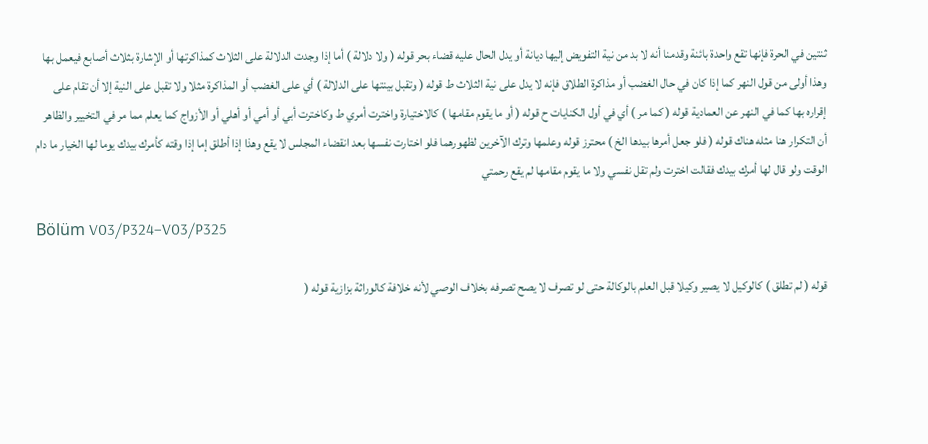ثنتين في الحرة فإنها تقع واحدة بائنة وقدمنا أنه لا بد من نية التفويض إليها ديانة أو يدل الحال عليه قضاء بحر قوله ( ولا دلالة ) أما إذا وجدت الدلالة على الثلاث كمذاكرتها أو الإشارة بثلاث أصابع فيعمل بها وهذا أولى من قول النهر كما إذا كان في حال الغضب أو مذاكرة الطلاق فإنه لا يدل على نية الثلاث ط قوله ( وتقبل بينتها على الدلالة ) أي على الغضب أو المذاكرة مثلا ولا تقبل على النية إلا أن تقام على إقراره بها كما في النهر عن العمادية قوله ( كما مر ) أي في أول الكنايات ح قوله ( أو ما يقوم مقامها ) كالاختيارة واخترت أمري ط وكاخترت أبي أو أمي أو أهلي أو الأزواج كما يعلم مما مر في التخيير والظاهر أن التكرار هنا مثله هناك قوله ( فلو جعل أمرها بيدها الخ ) محترز قوله وعلمها وترك الآخرين لظهورهما فلو اختارت نفسها بعد انقضاء المجلس لا يقع وهذا إذا أطلق إما إذا وقته كأمرك بيدك يوما لها الخيار ما دام الوقت ولو قال لها أمرك بيدك فقالت اخترت ولم تقل نفسي ولا ما يقوم مقامها لم يقع رحمتي

Bölüm V03/P324–V03/P325

قوله ( لم تطلق ) كالوكيل لا يصير وكيلا قبل العلم بالوكالة حتى لو تصرف لا يصح تصرفه بخلاف الوصي لأنه خلافة كالوراثة بزازية قوله (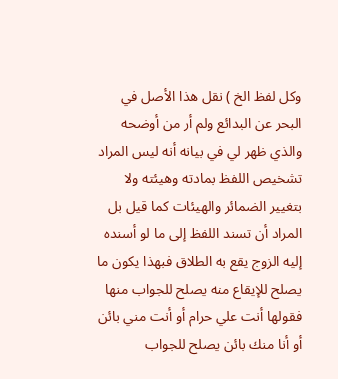وكل لفظ الخ ) نقل هذا الأصل في البحر عن البدائع ولم أر من أوضحه والذي ظهر لي في بيانه أنه ليس المراد تشخيص اللفظ بمادته وهيئته ولا بتغيير الضمائر والهيئات كما قيل بل المراد أن تسند اللفظ إلى ما لو أسنده إليه الزوج يقع به الطلاق فبهذا يكون ما يصلح للإيقاع منه يصلح للجواب منها فقولها أنت علي حرام أو أنت مني بائن أو أنا منك بائن يصلح للجواب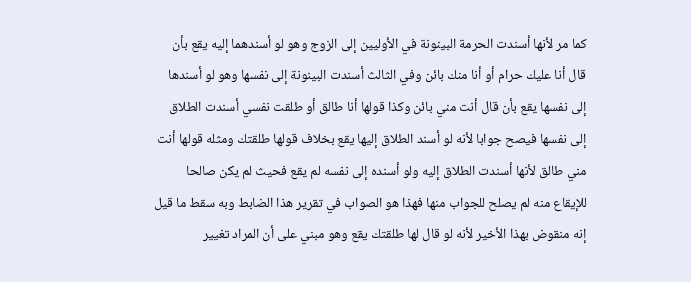كما مر لأنها أسندت الحرمة البينونة في الأوليين إلى الزوج وهو لو أسندهما إليه يقع بأن قال أنا عليك حرام أو أنا منك بائن وفي الثالث أسندت البينونة إلى نفسها وهو لو أسندها إلى نفسها يقع بأن قال أنت مني بائن وكذا قولها أنا طالق أو طلقت نفسي أسندت الطلاق إلى نفسها فيصح جوابا لأنه لو أسند الطلاق إليها يقع بخلاف قولها طلقتك ومثله قولها أنت مني طالق لأنها أسندت الطلاق إليه ولو أسنده إلى نفسه لم يقع فحيث لم يكن صالحا للإيقاع منه لم يصلح للجواب منها فهذا هو الصواب في تقرير هذا الضابط وبه سقط ما قيل إنه منقوض بهذا الأخير لأنه لو قال لها طلقتك يقع وهو مبني على أن المراد تغيير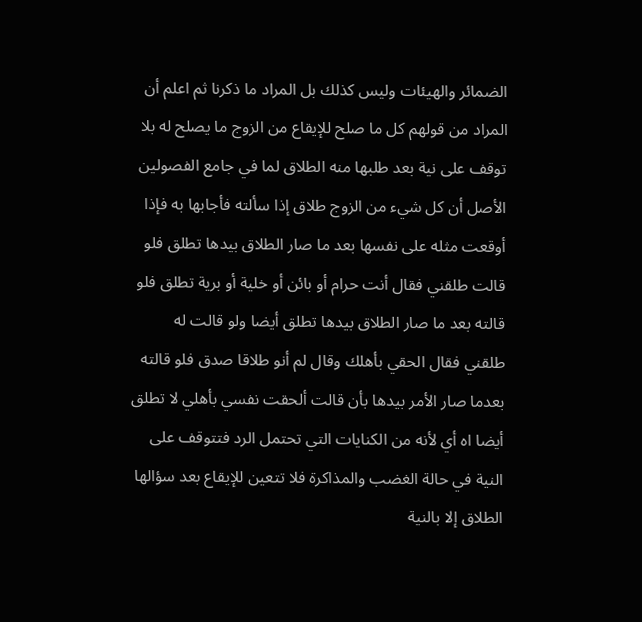الضمائر والهيئات وليس كذلك بل المراد ما ذكرنا ثم اعلم أن المراد من قولهم كل ما صلح للإيقاع من الزوج ما يصلح له بلا توقف على نية بعد طلبها منه الطلاق لما في جامع الفصولين الأصل أن كل شيء من الزوج طلاق إذا سألته فأجابها به فإذا أوقعت مثله على نفسها بعد ما صار الطلاق بيدها تطلق فلو قالت طلقني فقال أنت حرام أو بائن أو خلية أو برية تطلق فلو قالته بعد ما صار الطلاق بيدها تطلق أيضا ولو قالت له طلقني فقال الحقي بأهلك وقال لم أنو طلاقا صدق فلو قالته بعدما صار الأمر بيدها بأن قالت ألحقت نفسي بأهلي لا تطلق أيضا اه أي لأنه من الكنايات التي تحتمل الرد فتتوقف على النية في حالة الغضب والمذاكرة فلا تتعين للإيقاع بعد سؤالها الطلاق إلا بالنية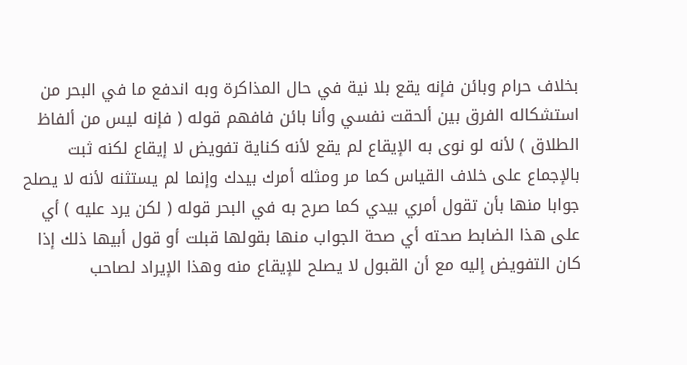بخلاف حرام وبائن فإنه يقع بلا نية في حال المذاكرة وبه اندفع ما في البحر من استشكاله الفرق بين ألحقت نفسي وأنا بائن فافهم قوله ( فإنه ليس من ألفاظ الطلاق ) لأنه لو نوى به الإيقاع لم يقع لأنه كناية تفويض لا إيقاع لكنه ثبت بالإجماع على خلاف القياس كما مر ومثله أمرك بيدك وإنما لم يستثنه لأنه لا يصلح جوابا منها بأن تقول أمري بيدي كما صرح به في البحر قوله ( لكن يرد عليه ) أي على هذا الضابط صحته أي صحة الجواب منها بقولها قبلت أو قول أبيها ذلك إذا كان التفويض إليه مع أن القبول لا يصلح للإيقاع منه وهذا الإيراد لصاحب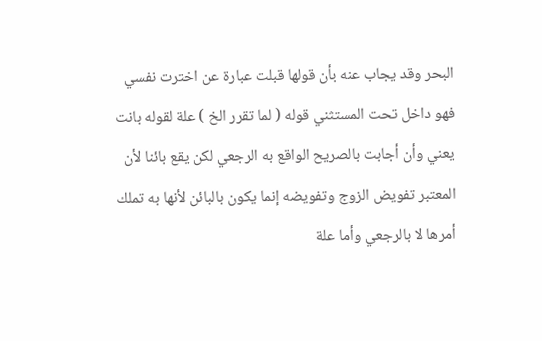البحر وقد يجاب عنه بأن قولها قبلت عبارة عن اخترت نفسي فهو داخل تحت المستثني قوله ( لما تقرر الخ ) علة لقوله بانت يعني وأن أجابت بالصريح الواقع به الرجعي لكن يقع بائنا لأن المعتبر تفويض الزوج وتفويضه إنما يكون بالبائن لأنها به تملك أمرها لا بالرجعي وأما علة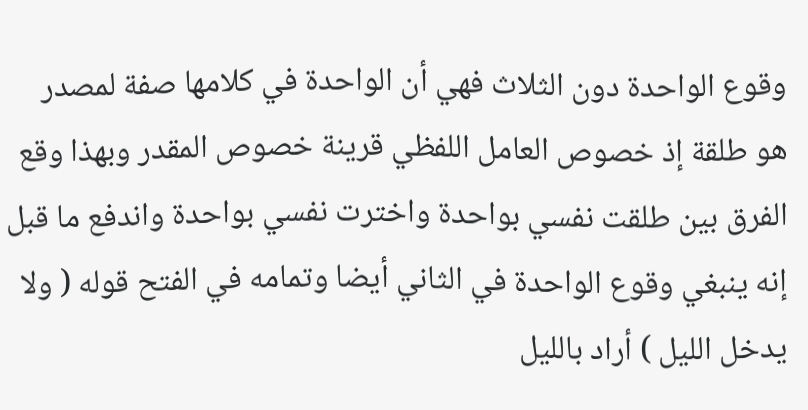وقوع الواحدة دون الثلاث فهي أن الواحدة في كلامها صفة لمصدر هو طلقة إذ خصوص العامل اللفظي قرينة خصوص المقدر وبهذا وقع الفرق بين طلقت نفسي بواحدة واخترت نفسي بواحدة واندفع ما قبل إنه ينبغي وقوع الواحدة في الثاني أيضا وتمامه في الفتح قوله ( ولا يدخل الليل ) أراد بالليل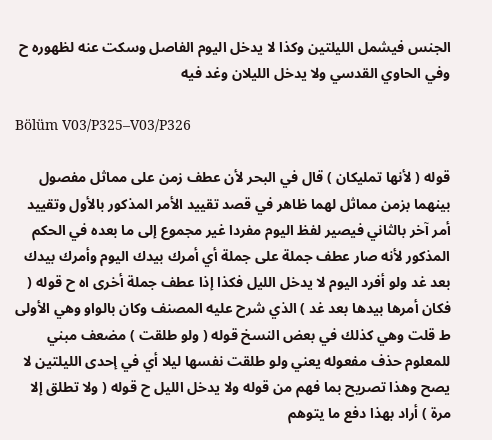الجنس فيشمل الليلتين وكذا لا يدخل اليوم الفاصل وسكت عنه لظهوره ح وفي الحاوي القدسي ولا يدخل الليلان وغد فيه

Bölüm V03/P325–V03/P326

قوله ( لأنها تمليكان ) قال في البحر لأن عطف زمن على مماثل مفصول بينهما بزمن مماثل لهما ظاهر في قصد تقييد الأمر المذكور بالأول وتقييد أمر آخر بالثاني فيصير لفظ اليوم مفردا غير مجموع إلى ما بعده في الحكم المذكور لأنه صار عطف جملة على جملة أي أمرك بيدك اليوم وأمرك بيدك بعد غد ولو أفرد اليوم لا يدخل الليل فكذا إذا عطف جملة أخرى اه ح قوله ( فكان أمرها بيدها بعد غد ) الذي شرح عليه المصنف وكان بالواو وهي الأولى ط قلت وهي كذلك في بعض النسخ قوله ( ولو طلقت ) مضعف مبني للمعلوم حذف مفعوله يعني ولو طلقت نفسها ليلا أي في إحدى الليلتين لا يصح وهذا تصريح بما فهم من قوله ولا يدخل الليل ح قوله ( ولا تطلق إلا مرة ) أراد بهذا دفع ما يتوهم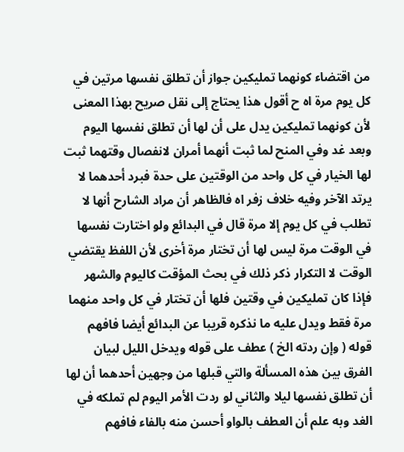من اقتضاء كونهما تمليكين جواز أن تطلق نفسها مرتين في كل يوم مرة اه ح أقول هذا يحتاج إلى نقل صريح بهذا المعنى لأن كونهما تمليكين يدل على أن لها أن تطلق نفسها اليوم وبعد غد وفي المنح لما ثبت أنهما أمران لانفصال وقتهما ثبت لها الخيار في كل واحد من الوقتين على حدة فبرد أحدهما لا يرتد الآخر وفيه خلاف زفر اه فالظاهر أن مراد الشارح أنها لا تطلب في كل يوم إلا مرة قال في البدائع ولو اختارت نفسها في الوقت مرة ليس لها أن تختار مرة أخرى لأن اللفظ يقتضي الوقت لا التكرار ذكر ذلك في بحث المؤقت كاليوم والشهر فإذا كان تمليكين في وقتين فلها أن تختار في كل واحد منهما مرة فقط ويدل عليه ما نذكره قريبا عن البدائع أيضا فافهم قوله ( وإن ردته الخ ) عطف على قوله ويدخل الليل لبيان الفرق بين هذه المسألة والتي قبلها من وجهين أحدهما أن لها أن تطلق نفسها ليلا والثاني لو ردت الأمر اليوم لم تملكه في الغد وبه علم أن العطف بالواو أحسن منه بالفاء فافهم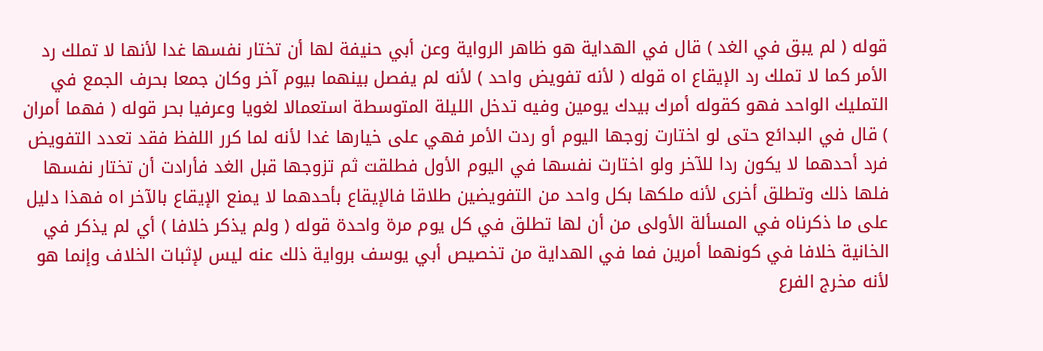قوله ( لم يبق في الغد ) قال في الهداية هو ظاهر الرواية وعن أبي حنيفة لها أن تختار نفسها غدا لأنها لا تملك رد الأمر كما لا تملك رد الإيقاع اه قوله ( لأنه تفويض واحد ) لأنه لم يفصل بينهما بيوم آخر وكان جمعا بحرف الجمع في التمليك الواحد فهو كقوله أمرك بيدك يومين وفيه تدخل الليلة المتوسطة استعمالا لغويا وعرفيا بحر قوله ( فهما أمران ) قال في البدائع حتى لو اختارت زوجها اليوم أو ردت الأمر فهي على خيارها غدا لأنه لما كرر اللفظ فقد تعدد التفويض فرد أحدهما لا يكون ردا للآخر ولو اختارت نفسها في اليوم الأول فطلقت ثم تزوجها قبل الغد فأرادت أن تختار نفسها فلها ذلك وتطلق أخرى لأنه ملكها بكل واحد من التفويضين طلاقا فالإيقاع بأحدهما لا يمنع الإيقاع بالآخر اه فهذا دليل على ما ذكرناه في المسألة الأولى من أن لها تطلق في كل يوم مرة واحدة قوله ( ولم يذكر خلافا ) أي لم يذكر في الخانية خلافا في كونهما أمرين فما في الهداية من تخصيص أبي يوسف برواية ذلك عنه ليس لإثبات الخلاف وإنما هو لأنه مخرج الفرع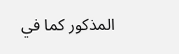المذكور كما في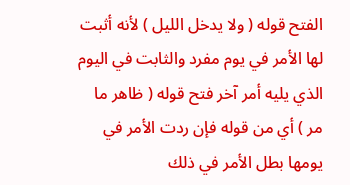الفتح قوله ( ولا يدخل الليل ) لأنه أثبت لها الأمر في يوم مفرد والثابت في اليوم الذي يليه أمر آخر فتح قوله ( ظاهر ما مر ) أي من قوله فإن ردت الأمر في يومها بطل الأمر في ذلك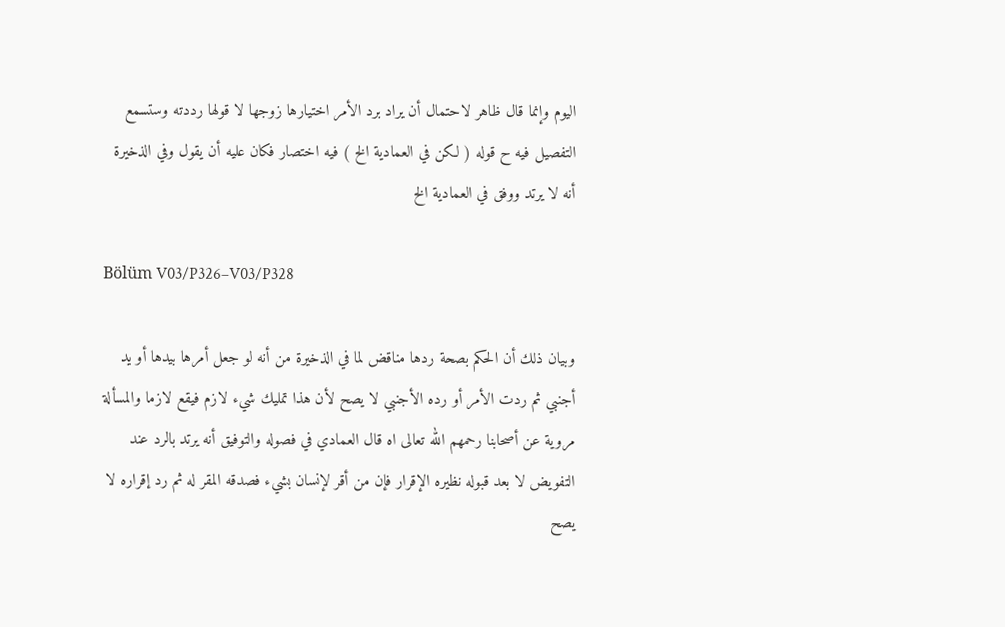اليوم وإنما قال ظاهر لاحتمال أن يراد برد الأمر اختيارها زوجها لا قولها رددته وستسمع التفصيل فيه ح قوله ( لكن في العمادية الخ ) فيه اختصار فكان عليه أن يقول وفي الذخيرة أنه لا يرتد ووفق في العمادية الخ

Bölüm V03/P326–V03/P328

وبيان ذلك أن الحكم بصحة ردها مناقض لما في الذخيرة من أنه لو جعل أمرها بيدها أو يد أجنبي ثم ردت الأمر أو رده الأجنبي لا يصح لأن هذا تمليك شيء لازم فيقع لازما والمسألة مروية عن أصحابنا رحمهم الله تعالى اه قال العمادي في فصوله والتوفيق أنه يرتد بالرد عند التفويض لا بعد قبوله نظيره الإقرار فإن من أقر لإنسان بشيء فصدقه المقر له ثم رد إقراره لا يصح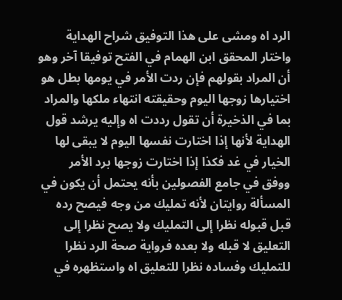الرد اه ومشى على هذا التوفيق شراح الهداية واختار المحقق ابن الهمام في الفتح توفيقا آخر وهو أن المراد بقولهم فإن ردت الأمر في يومها بطل هو اختيارها زوجها اليوم وحقيقته انتهاء ملكها والمراد بما في الذخيرة أن تقول رددت اه وإليه يرشد قول الهداية لأنها إذا اختارت نفسها اليوم لا يبقى لها الخيار في غد فكذا إذا اختارت زوجها برد الأمر ووفق في جامع الفصولين بأنه يحتمل أن يكون في المسألة روايتان لأنه تمليك من وجه فيصح رده قبل قبوله نظرا إلى التمليك ولا يصح نظرا إلى التعليق لا قبله ولا بعده فرواية صحة الرد نظرا للتمليك وفساده نظرا للتعليق اه واستظهره في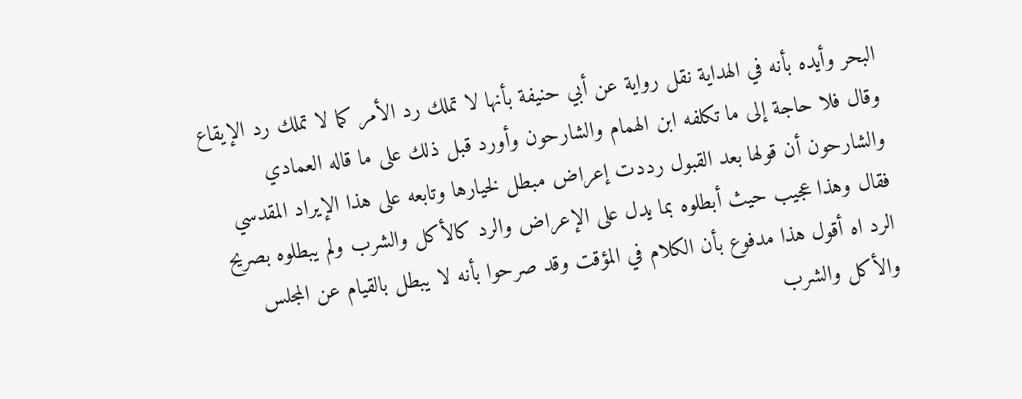البحر وأيده بأنه في الهداية نقل رواية عن أبي حنيفة بأنها لا تملك رد الأمر كما لا تملك رد الإيقاع وقال فلا حاجة إلى ما تكلفه ابن الهمام والشارحون وأورد قبل ذلك على ما قاله العمادي والشارحون أن قولها بعد القبول رددت إعراض مبطل لخيارها وتابعه على هذا الإيراد المقدسي فقال وهذا عجيب حيث أبطلوه بما يدل على الإعراض والرد كالأكل والشرب ولم يبطلوه بصريح الرد اه أقول هذا مدفوع بأن الكلام في المؤقت وقد صرحوا بأنه لا يبطل بالقيام عن المجلس والأكل والشرب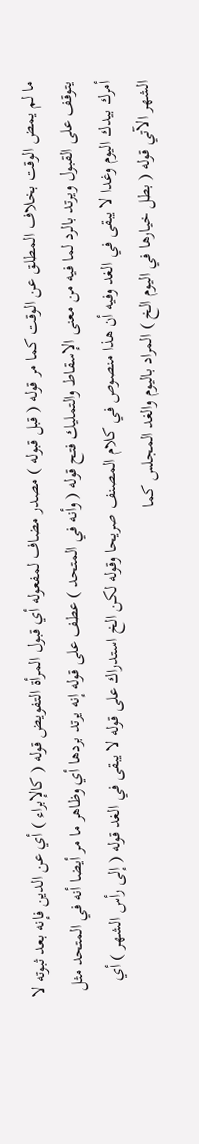ما لم يمض الوقت بخلاف المطلق عن الوقت كما مر قوله ( قبل قبوله ) مصدر مضاف لمفعوله أي قبول المرأة التفويض قوله ( كالإبراء ) أي عن الدين فإنه بعد ثبوته لا يتوقف على القبول ويرتد بالرد لما فيه من معنى الإسقاط والتمليك فتح قوله ( وأنه في المتحد ) عطف على قوله إنه يرتد بردها أي وظاهر ما مر أيضا أنه في المتحد مثل أمرك بيدك اليوم وغدا لا يبقى في الغد وفيه أن هذا منصوص في كلام المصنف صريحا وقوله لكن الخ استدراك على قوله لا يبقى في الغد قوله ( إلى رأس الشهر ) أي الشهر الآتي قوله ( بطل خيارها في اليوم الخ ) المراد باليوم والغد المجلس كما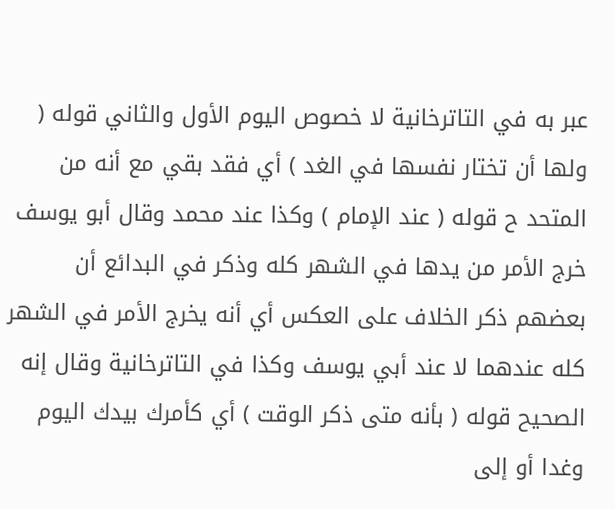عبر به في التاترخانية لا خصوص اليوم الأول والثاني قوله ( ولها أن تختار نفسها في الغد ) أي فقد بقي مع أنه من المتحد ح قوله ( عند الإمام ) وكذا عند محمد وقال أبو يوسف خرج الأمر من يدها في الشهر كله وذكر في البدائع أن بعضهم ذكر الخلاف على العكس أي أنه يخرج الأمر في الشهر كله عندهما لا عند أبي يوسف وكذا في التاترخانية وقال إنه الصحيح قوله ( بأنه متى ذكر الوقت ) أي كأمرك بيدك اليوم وغدا أو إلى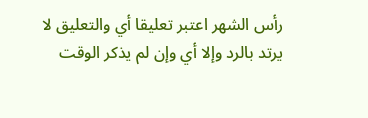رأس الشهر اعتبر تعليقا أي والتعليق لا يرتد بالرد وإلا أي وإن لم يذكر الوقت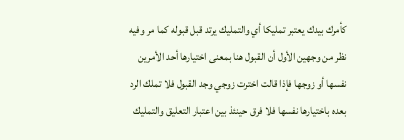كأمرك بيدك يعتبر تمليكا أي والتمليك يرتد قبل قبوله كما مر وفيه نظر من وجهين الأول أن القبول هنا بمعنى اختيارها أحد الأمرين نفسها أو زوجها فإذا قالت اخترت زوجي وجد القبول فلا تملك الرد بعده باختيارها نفسها فلا فرق حينئذ بين اعتبار التعليق والتمليك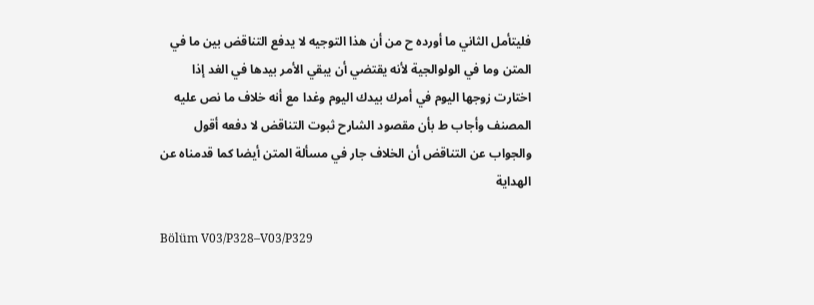فليتأمل الثاني ما أورده ح من أن هذا التوجيه لا يدفع التناقض بين ما في المتن وما في الولوالجية لأنه يقتضي أن يبقي الأمر بيدها في الغد إذا اختارت زوجها اليوم في أمرك بيدك اليوم وغدا مع أنه خلاف ما نص عليه المصنف وأجاب ط بأن مقصود الشارح ثبوت التناقض لا دفعه أقول والجواب عن التناقض أن الخلاف جار في مسألة المتن أيضا كما قدمناه عن الهداية

Bölüm V03/P328–V03/P329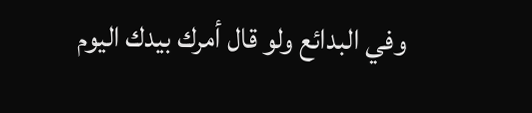وفي البدائع ولو قال أمرك بيدك اليوم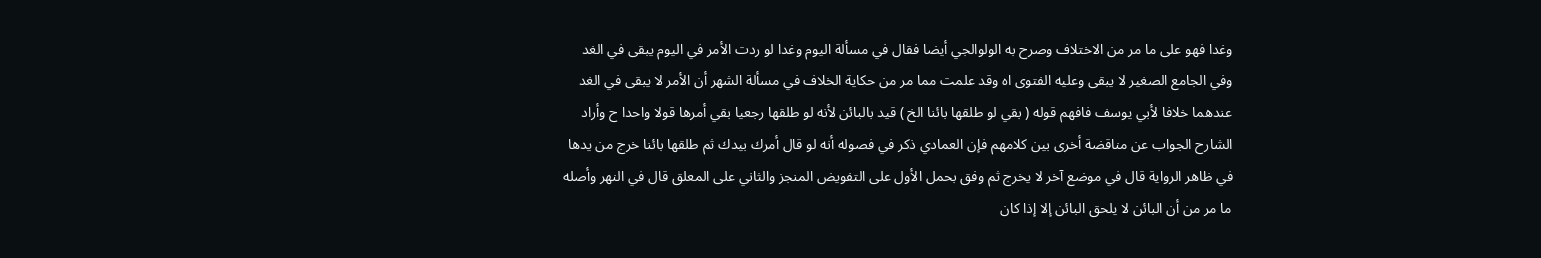وغدا فهو على ما مر من الاختلاف وصرح به الولوالجي أيضا فقال في مسألة اليوم وغدا لو ردت الأمر في اليوم يبقى في الغد وفي الجامع الصغير لا يبقى وعليه الفتوى اه وقد علمت مما مر من حكاية الخلاف في مسألة الشهر أن الأمر لا يبقى في الغد عندهما خلافا لأبي يوسف فافهم قوله ( بقي لو طلقها بائنا الخ ) قيد بالبائن لأنه لو طلقها رجعيا بقي أمرها قولا واحدا ح وأراد الشارح الجواب عن مناقضة أخرى بين كلامهم فإن العمادي ذكر في فصوله أنه لو قال أمرك بيدك ثم طلقها بائنا خرج من يدها في ظاهر الرواية قال في موضع آخر لا يخرج ثم وفق بحمل الأول على التفويض المنجز والثاني على المعلق قال في النهر وأصله ما مر من أن البائن لا يلحق البائن إلا إذا كان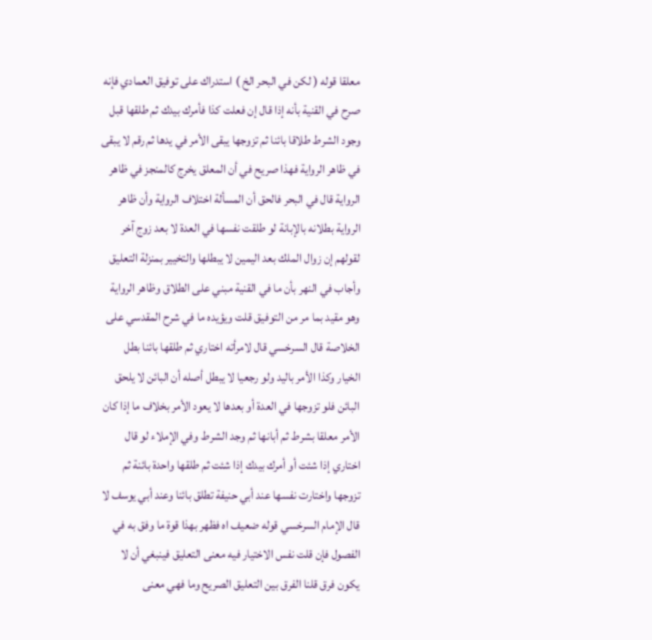معلقا قوله ( لكن في البحر الخ ) استدراك على توفيق العمادي فإنه صرح في القنية بأنه إذا قال إن فعلت كذا فأمرك بيدك ثم طلقها قبل وجود الشرط طلاقا بائنا ثم تزوجها يبقى الأمر في يدها ثم رقم لا يبقى في ظاهر الرواية فهذا صريح في أن المعلق يخرج كالمنجز في ظاهر الرواية قال في البحر فالحق أن المسألة اختلاف الرواية وأن ظاهر الرواية بطلانه بالإبانة لو طلقت نفسها في العدة لا بعد زوج آخر لقولهم إن زوال الملك بعد اليمين لا يبطلها والتخيير بمنزلة التعليق وأجاب في النهر بأن ما في القنية مبني على الطلاق وظاهر الرواية وهو مقيد بما مر من التوفيق قلت ويؤيده ما في شرح المقدسي على الخلاصة قال السرخسي قال لامرأته اختاري ثم طلقها بائنا بطل الخيار وكذا الأمر باليد ولو رجعيا لا يبطل أصله أن البائن لا يلحق البائن فلو تزوجها في العدة أو بعدها لا يعود الأمر بخلاف ما إذا كان الأمر معلقا بشرط ثم أبانها ثم وجد الشرط وفي الإملاء لو قال اختاري إذا شئت أو أمرك بيدك إذا شئت ثم طلقها واحدة بائنة ثم تزوجها واختارت نفسها عند أبي حنيفة تطلق بائنا وعند أبي يوسف لا قال الإمام السرخسي قوله ضعيف اه فظهر بهذا قوة ما وفق به في الفصول فإن قلت نفس الاختيار فيه معنى التعليق فينبغي أن لا يكون فرق قلنا الفرق بين التعليق الصريح وما فهي معنى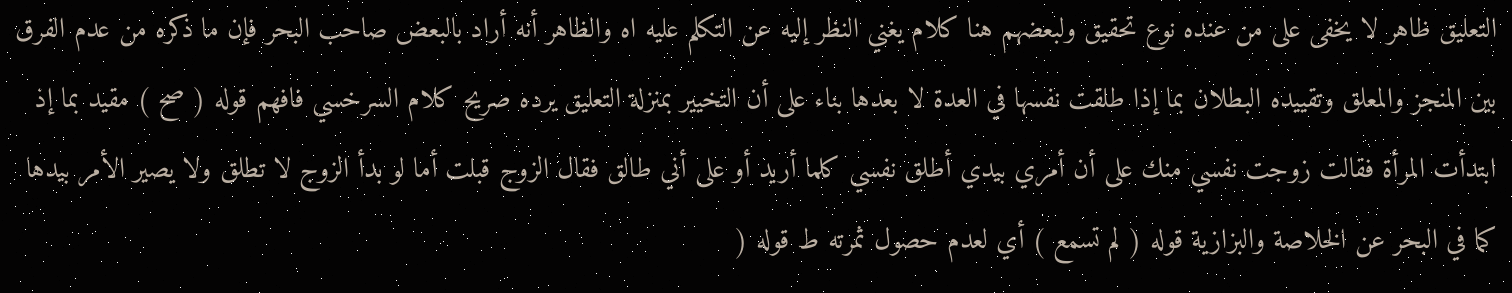التعليق ظاهر لا يخفى على من عنده نوع تحقيق ولبعضهم هنا كلام يغني النظر إليه عن التكلم عليه اه والظاهر أنه أراد بالبعض صاحب البحر فإن ما ذكره من عدم الفرق بين المنجز والمعلق وتقييده البطلان بما إذا طلقت نفسها في العدة لا بعدها بناء على أن التخيير بمنزلة التعليق يرده صريح كلام السرخسي فافهم قوله ( صح ) مقيد بما إذ ابتدأت المرأة فقالت زوجت نفسي منك على أن أمري بيدي أطلق نفسي كلما أريد أو على أني طالق فقال الزوج قبلت أما لو بدأ الزوج لا تطلق ولا يصير الأمر بيدها كما في البحر عن الخلاصة والبزازية قوله ( لم تسمع ) أي لعدم حصول ثمرته ط قوله (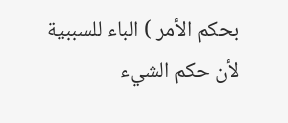بحكم الأمر ) الباء للسببية لأن حكم الشيء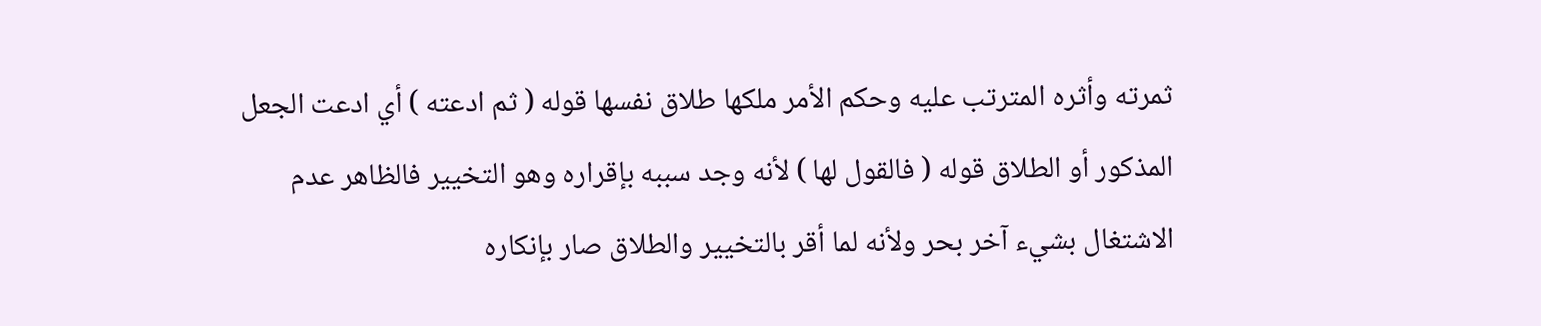ثمرته وأثره المترتب عليه وحكم الأمر ملكها طلاق نفسها قوله ( ثم ادعته ) أي ادعت الجعل المذكور أو الطلاق قوله ( فالقول لها ) لأنه وجد سببه بإقراره وهو التخيير فالظاهر عدم الاشتغال بشيء آخر بحر ولأنه لما أقر بالتخيير والطلاق صار بإنكاره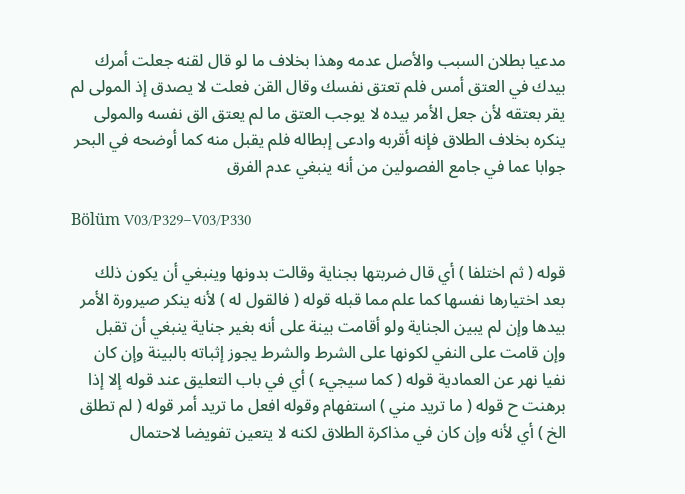مدعيا بطلان السبب والأصل عدمه وهذا بخلاف ما لو قال لقنه جعلت أمرك بيدك في العتق أمس فلم تعتق نفسك وقال القن فعلت لا يصدق إذ المولى لم يقر بعتقه لأن جعل الأمر بيده لا يوجب العتق ما لم يعتق الق نفسه والمولى ينكره بخلاف الطلاق فإنه أقربه وادعى إبطاله فلم يقبل منه كما أوضحه في البحر جوابا عما في جامع الفصولين من أنه ينبغي عدم الفرق

Bölüm V03/P329–V03/P330

قوله ( ثم اختلفا ) أي قال ضربتها بجناية وقالت بدونها وينبغي أن يكون ذلك بعد اختيارها نفسها كما علم مما قبله قوله ( فالقول له ) لأنه ينكر صيرورة الأمر بيدها وإن لم يبين الجناية ولو أقامت بينة على أنه بغير جناية ينبغي أن تقبل وإن قامت على النفي لكونها على الشرط والشرط يجوز إثباته بالبينة وإن كان نفيا نهر عن العمادية قوله ( كما سيجيء ) أي في باب التعليق عند قوله إلا إذا برهنت ح قوله ( ما تريد مني ) استفهام وقوله افعل ما تريد أمر قوله ( لم تطلق الخ ) أي لأنه وإن كان في مذاكرة الطلاق لكنه لا يتعين تفويضا لاحتمال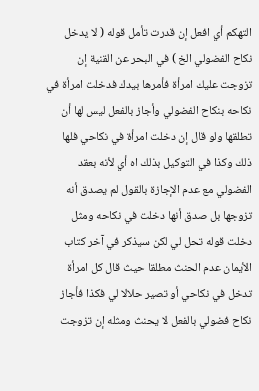التهكم أي افعل إن قدرت تأمل قوله ( لا يدخل نكاح الفضولي الخ ) في البحر عن القنية إن تزوجت عليك امرأة فأمرها بيدك فدخلت امرأة في نكاحه بنكاح الفضولي وأجاز بالفعل ليس لها أن تطلقها ولو قال إن دخلت امرأة في نكاحي فلها ذلك وكذا في التوكيل بذلك اه أي لأنه بعقد الفضولي مع عدم الإجازة بالقول لم يصدق أنه تزوجها بل صدق أنها دخلت في نكاحه ومثل دخلت قوله تحل لي لكن سيذكر في آخر كتاب الأيمان عدم الحنث مطلقا حيث قال كل امرأة تدخل في نكاحي أو تصير حلالا لي فكذا فأجاز نكاح فضولي بالفعل لا يحنث ومثله إن تزوجت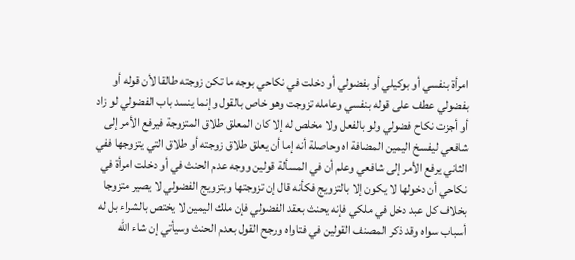امرأة بنفسي أو بوكيلي أو بفضولي أو دخلت في نكاحي بوجه ما تكن زوجته طالقا لأن قوله أو بفضولي عطف على قوله بنفسي وعامله تزوجت وهو خاص بالقول وإنما ينسد باب الفضولي لو زاد أو أجزت نكاح فضولي ولو بالفعل ولا مخلص له إلا كان المعلق طلاق المتزوجة فيرفع الأمر إلى شافعي ليفسخ اليمين المضافة اه وحاصلة أنه إما أن يعلق طلاق زوجته أو طلاق التي يتزوجها ففي الثاني يرفع الأمر إلى شافعي وعلم أن في المسألة قولين ووجه عدم الحنث في أو دخلت امرأة في نكاحي أن دخولها لا يكون إلا بالتزويج فكأنه قال إن تزوجتها وبتزويج الفضولي لا يصير متزوجا بخلاف كل عبد دخل في ملكي فإنه يحنث بعقد الفضولي فإن ملك اليمين لا يختص بالشراء بل له أسباب سواه وقد ذكر المصنف القولين في فتاواه ورجح القول بعدم الحنث وسيأتي إن شاء الله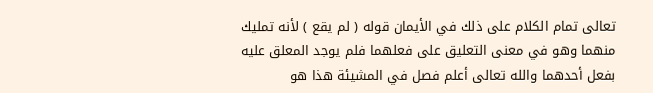تعالى تمام الكلام على ذلك في الأيمان قوله ( لم يقع ) لأنه تمليك منهما وهو في معنى التعليق على فعلهما فلم يوجد المعلق عليه بفعل أحدهما والله تعالى أعلم فصل في المشيئة هذا هو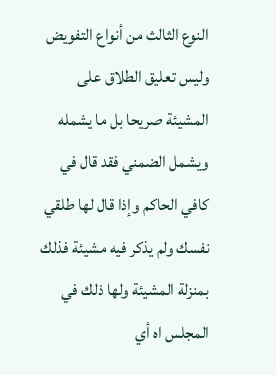النوع الثالث من أنواع التفويض وليس تعليق الطلاق على المشيئة صريحا بل ما يشمله ويشمل الضمني فقد قال في كافي الحاكم وإذا قال لها طلقي نفسك ولم يذكر فيه مشيئة فذلك بمنزلة المشيئة ولها ذلك في المجلس اه أي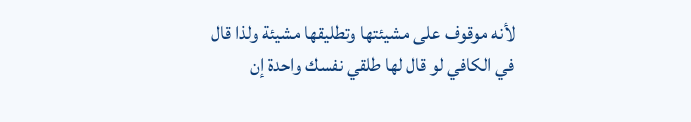لأنه موقوف على مشيئتها وتطليقها مشيئة ولذا قال في الكافي لو قال لها طلقي نفسك واحدة إن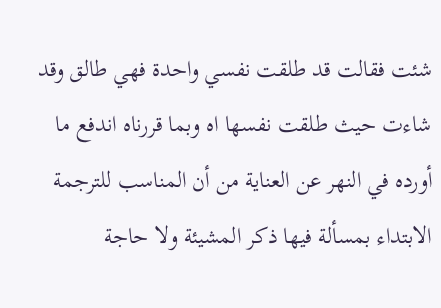شئت فقالت قد طلقت نفسي واحدة فهي طالق وقد شاءت حيث طلقت نفسها اه وبما قررناه اندفع ما أورده في النهر عن العناية من أن المناسب للترجمة الابتداء بمسألة فيها ذكر المشيئة ولا حاجة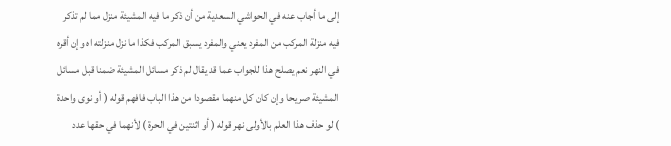إلى ما أجاب عنه في الحواشي السعدية من أن ذكر ما فيه المشيئة منزل مما لم تذكر فيه منزلة المركب من المفرد يعني والمفرد يسبق المركب فكذا ما نزل منزلته اه وإن أقره في النهر نعم يصلح هذا للجواب عما قد يقال لم ذكر مسائل المشيئة ضمنا قبل مسائل المشيئة صريحا وإن كان كل منهما مقصودا من هذا الباب فافهم قوله ( أو نوى واحدة ) لو حذف هذا العلم بالأولى نهر قوله ( أو اثنتين في الحرة ) لأنهما في حقها عدد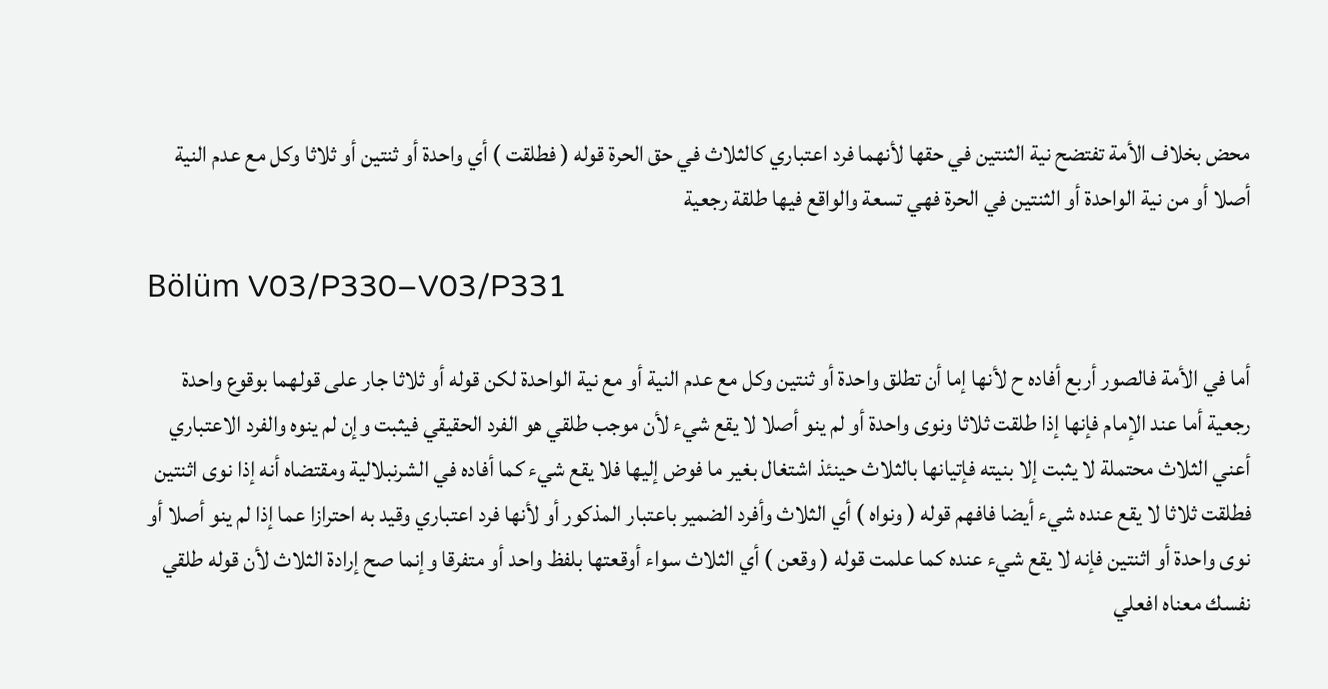محض بخلاف الأمة تفتضح نية الثنتين في حقها لأنهما فرد اعتباري كالثلاث في حق الحرة قوله ( فطلقت ) أي واحدة أو ثنتين أو ثلاثا وكل مع عدم النية أصلا أو من نية الواحدة أو الثنتين في الحرة فهي تسعة والواقع فيها طلقة رجعية

Bölüm V03/P330–V03/P331

أما في الأمة فالصور أربع أفاده ح لأنها إما أن تطلق واحدة أو ثنتين وكل مع عدم النية أو مع نية الواحدة لكن قوله أو ثلاثا جار على قولهما بوقوع واحدة رجعية أما عند الإمام فإنها إذا طلقت ثلاثا ونوى واحدة أو لم ينو أصلا لا يقع شيء لأن موجب طلقي هو الفرد الحقيقي فيثبت وإن لم ينوه والفرد الاعتباري أعني الثلاث محتملة لا يثبت إلا بنيته فإتيانها بالثلاث حينئذ اشتغال بغير ما فوض إليها فلا يقع شيء كما أفاده في الشرنبلالية ومقتضاه أنه إذا نوى اثنتين فطلقت ثلاثا لا يقع عنده شيء أيضا فافهم قوله ( ونواه ) أي الثلاث وأفرد الضمير باعتبار المذكور أو لأنها فرد اعتباري وقيد به احترازا عما إذا لم ينو أصلا أو نوى واحدة أو اثنتين فإنه لا يقع شيء عنده كما علمت قوله ( وقعن ) أي الثلاث سواء أوقعتها بلفظ واحد أو متفرقا وإنما صح إرادة الثلاث لأن قوله طلقي نفسك معناه افعلي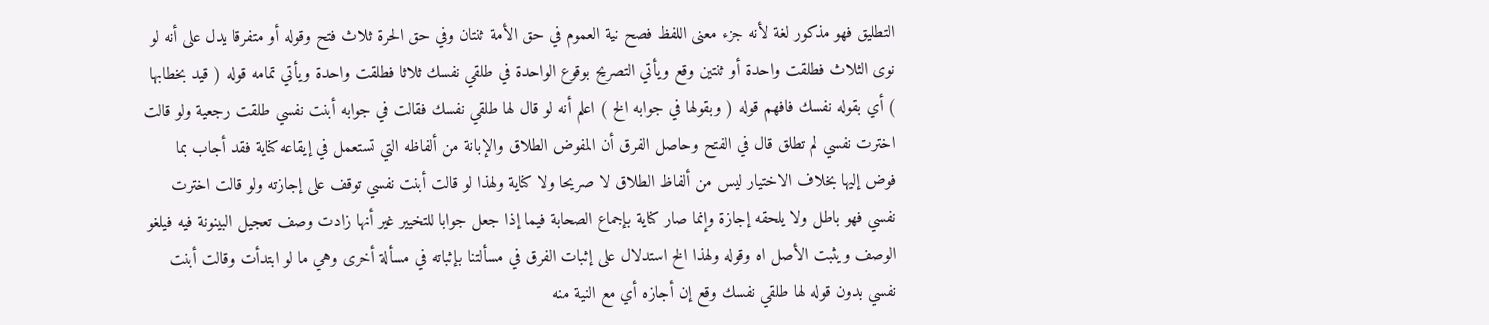التطليق فهو مذكور لغة لأنه جزء معنى اللفظ فصح نية العموم في حق الأمة ثنتان وفي حق الحرة ثلاث فتح وقوله أو متفرقا يدل على أنه لو نوى الثلاث فطلقت واحدة أو ثنتين وقع ويأتي التصريح بوقوع الواحدة في طلقي نفسك ثلاثا فطلقت واحدة ويأتي تمامه قوله ( قيد بخطابها ) أي بقوله نفسك فافهم قوله ( وبقولها في جوابه الخ ) اعلم أنه لو قال لها طلقي نفسك فقالت في جوابه أبنت نفسي طلقت رجعية ولو قالت اخترت نفسي لم تطلق قال في الفتح وحاصل الفرق أن المفوض الطلاق والإبانة من ألفاظه التي تستعمل في إيقاعه كناية فقد أجاب بما فوض إليها بخلاف الاختيار ليس من ألفاظ الطلاق لا صريحا ولا كناية ولهذا لو قالت أبنت نفسي توقف على إجازته ولو قالت اخترت نفسي فهو باطل ولا يلحقه إجازة وإنما صار كناية بإجماع الصحابة فيما إذا جعل جوابا للتخيير غير أنها زادت وصف تعجيل البينونة فيه فيلغو الوصف ويثبت الأصل اه وقوله ولهذا الخ استدلال على إثبات الفرق في مسألتنا بإثباته في مسألة أخرى وهي ما لو ابتدأت وقالت أبنت نفسي بدون قوله لها طلقي نفسك وقع إن أجازه أي مع النية منه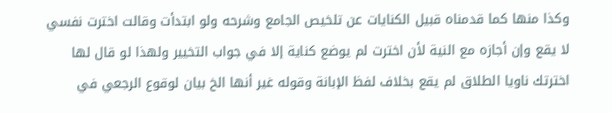وكذا منها كما قدمناه قبيل الكنايات عن تلخيص الجامع وشرحه ولو ابتدأت وقالت اخترت نفسي لا يقع وإن أجازه مع النية لأن اخترت لم يوضع كناية إلا في جواب التخيير ولهذا لو قال لها اخترتك ناويا الطلاق لم يقع بخلاف لفظ الإبانة وقوله غير أنها الخ بيان لوقوع الرجعي في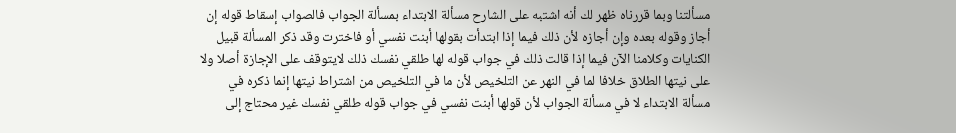مسألتنا وبما قررناه ظهر لك أنه اشتبه على الشارح مسألة الابتداء بمسألة الجواب فالصواب إسقاط قوله إن أجاز وقوله بعده وإن أجازه لأن ذلك فيما إذا ابتدأت بقولها أبنت نفسي أو فاخترت وقد ذكر المسألة قبيل الكنايات وكلامنا الآن فيما إذا قالت ذلك في جواب قوله لها طلقي نفسك ذلك لايتوقف على الإجازة أصلا ولا على نيتها الطلاق خلافا لما في النهر عن التلخيص لأن ما في التلخيص من اشتراط نيتها إنما ذكره في مسألة الابتداء لا في مسألة الجواب لأن قولها أبنت نفسي في جواب قوله طلقي نفسك غير محتاج إلى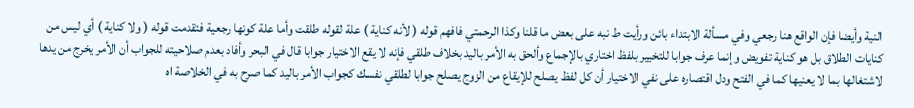النية وأيضا فإن الواقع هنا رجعي وفي مسألة الابتداء بائن ورأيت ط نبه على بعض ما قلنا وكذا الرحمتي فافهم قوله ( لأنه كناية ) علة لقوله طلقت وأما علة كونها رجعية فتقدمت قوله ( ولا كناية ) أي ليس من كنايات الطلاق بل هو كناية تفويض وإنما عرف جوابا للتخيير بلفظ اختاري بالإجماع وألحق به الأمر باليد بخلاف طلقي فإنه لا يقع الاختيار جوابا قال في البحر وأفاد بعدم صلاحيته للجواب أن الأمر يخرج من يدها لاشتغالها بما لا يعنيها كما في الفتح ودل اقتصاره على نفي الاختيار أن كل لفظ يصلح للإيقاع من الزوج يصلح جوابا لطلقي نفسك كجواب الأمر باليد كما صرح به في الخلاصة اه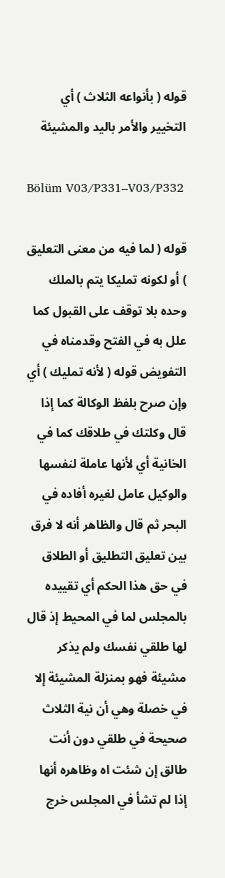قوله ( بأنواعه الثلاث ) أي التخيير والأمر باليد والمشيئة

Bölüm V03/P331–V03/P332

قوله ( لما فيه من معنى التعليق ) أو لكونه تمليكا يتم بالملك وحده بلا توقف على القبول كما علل به في الفتح وقدمناه في التفويض قوله ( لأنه تمليك ) أي وإن صرح بلفظ الوكالة كما إذا قال وكلتك في طلاقك كما في الخانية أي لأنها عاملة لنفسها والوكيل عامل لغيره أفاده في البحر ثم قال والظاهر أنه لا فرق بين تعليق التطليق أو الطلاق في حق هذا الحكم أي تقييده بالمجلس لما في المحيط إذ قال لها طلقي نفسك ولم يذكر مشيئة فهو بمنزلة المشيئة إلا في خصلة وهي أن نية الثلاث صحيحة في طلقي دون أنت طالق إن شئت اه وظاهره أنها إذا لم تشأ في المجلس خرج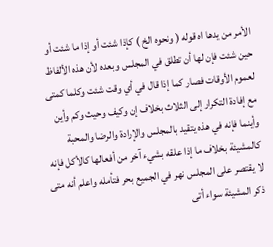الأمر من يدها اه قوله ( ونحوه الخ ) كإذا شئت أو إذا ما شئت أو حين شئت فإن لها أن تطلق في المجلس وبعده لأن هذه الألفاظ لعموم الأوقات فصار كما إذا قال في أي وقت شئت وكلما كمتى مع إفادة التكرار إلى الثلاث بخلاف إن وكيف وحيث وكم وأين وأينما فإنه في هذه يتقيد بالمجلس والإرادة والرضا والمحبة كالمشيئة بخلاف ما إذا علقه بشيء آخر من أفعالها كالأكل فإنه لا يقتصر على المجلس نهر في الجميع بحر فتأمله واعلم أنه متى ذكر المشيئة سواء أتى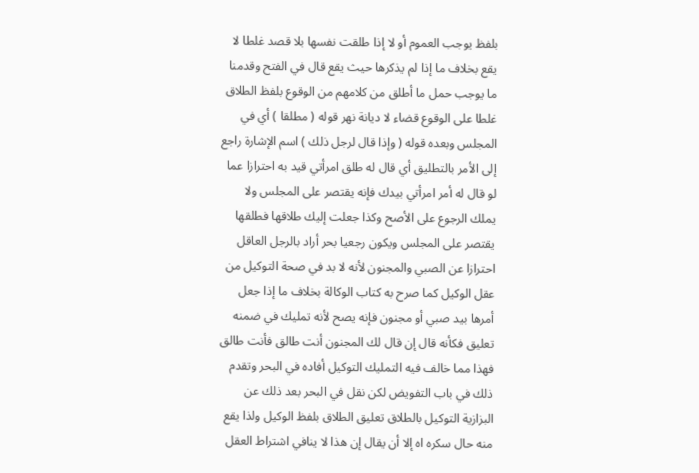بلفظ يوجب العموم أو لا إذا طلقت نفسها بلا قصد غلطا لا يقع بخلاف ما إذا لم يذكرها حيث يقع قال في الفتح وقدمنا ما يوجب حمل ما أطلق من كلامهم من الوقوع بلفظ الطلاق غلطا على الوقوع قضاء لا ديانة نهر قوله ( مطلقا ) أي في المجلس وبعده قوله ( وإذا قال لرجل ذلك ) اسم الإشارة راجع إلى الأمر بالتطليق أي قال له طلق امرأتي قيد به احترازا عما لو قال له أمر امرأتي بيدك فإنه يقتصر على المجلس ولا يملك الرجوع على الأصح وكذا جعلت إليك طلاقها فطلقها يقتصر على المجلس ويكون رجعيا بحر أراد بالرجل العاقل احترازا عن الصبي والمجنون لأنه لا بد في صحة التوكيل من عقل الوكيل كما صرح به كتاب الوكالة بخلاف ما إذا جعل أمرها بيد صبي أو مجنون فإنه يصح لأنه تمليك في ضمنه تعليق فكأنه قال إن قال لك المجنون أنت طالق فأنت طالق فهذا مما خالف فيه التمليك التوكيل أفاده في البحر وتقدم ذلك في باب التفويض لكن نقل في البحر بعد ذلك عن البزازية التوكيل بالطلاق تعليق الطلاق بلفظ الوكيل ولذا يقع منه حال سكره اه إلا أن يقال إن هذا لا ينافي اشتراط العقل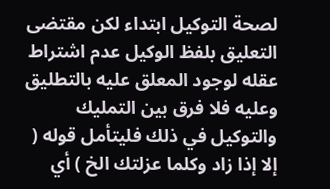لصحة التوكيل ابتداء لكن مقتضى التعليق بلفظ الوكيل عدم اشتراط عقله لوجود المعلق عليه بالتطليق وعليه فلا فرق بين التمليك والتوكيل في ذلك فليتأمل قوله ( إلا إذا زاد وكلما عزلتك الخ ) أي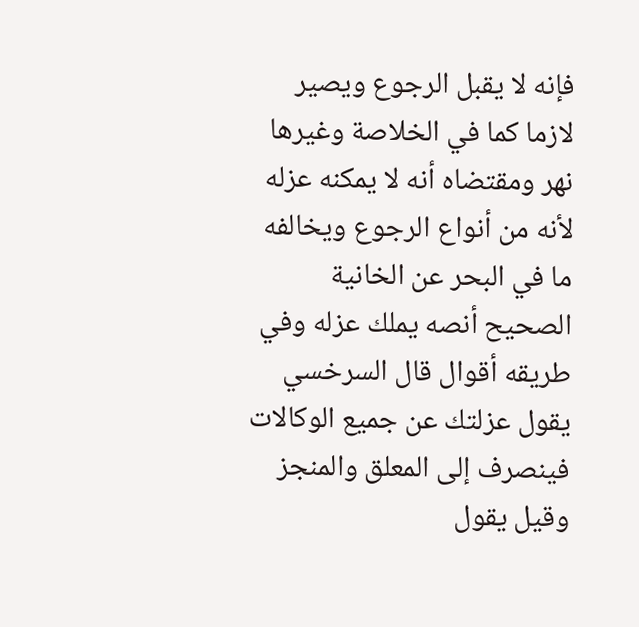فإنه لا يقبل الرجوع ويصير لازما كما في الخلاصة وغيرها نهر ومقتضاه أنه لا يمكنه عزله لأنه من أنواع الرجوع ويخالفه ما في البحر عن الخانية الصحيح أنصه يملك عزله وفي طريقه أقوال قال السرخسي يقول عزلتك عن جميع الوكالات فينصرف إلى المعلق والمنجز وقيل يقول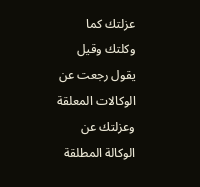عزلتك كما وكلتك وقيل يقول رجعت عن الوكالات المعلقة وعزلتك عن الوكالة المطلقة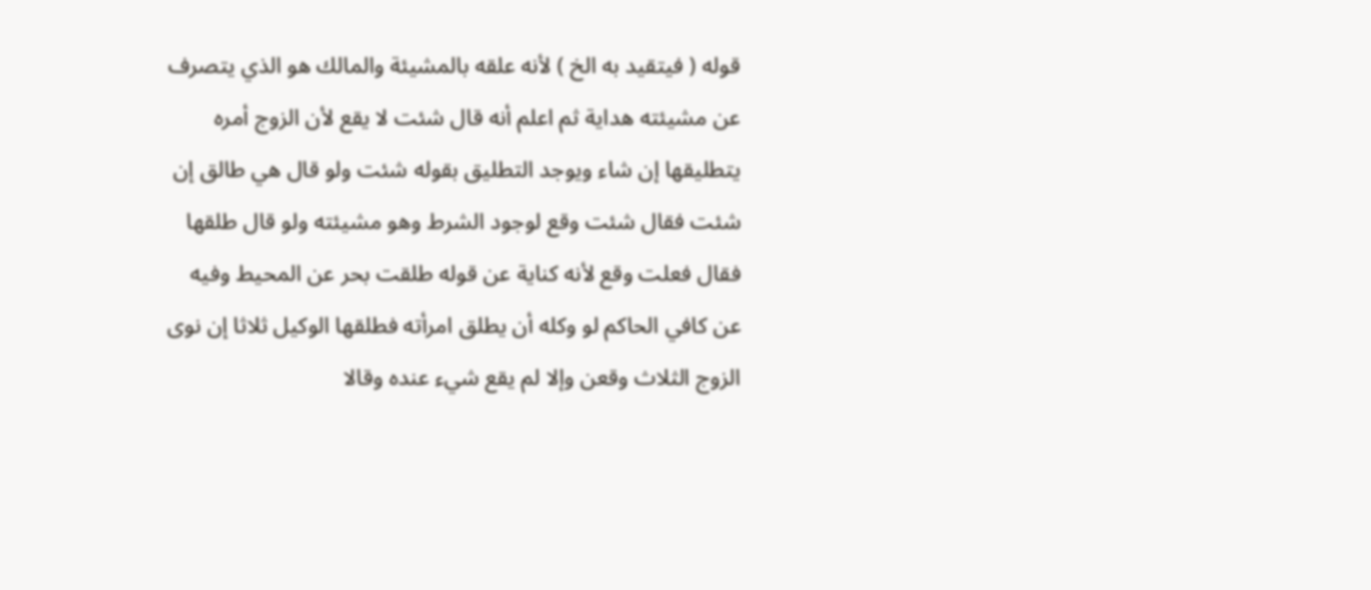قوله ( فيتقيد به الخ ) لأنه علقه بالمشيئة والمالك هو الذي يتصرف عن مشيئته هداية ثم اعلم أنه قال شئت لا يقع لأن الزوج أمره يتطليقها إن شاء ويوجد التطليق بقوله شئت ولو قال هي طالق إن شئت فقال شئت وقع لوجود الشرط وهو مشيئته ولو قال طلقها فقال فعلت وقع لأنه كناية عن قوله طلقت بحر عن المحيط وفيه عن كافي الحاكم لو وكله أن يطلق امرأته فطلقها الوكيل ثلاثا إن نوى الزوج الثلاث وقعن وإلا لم يقع شيء عنده وقالا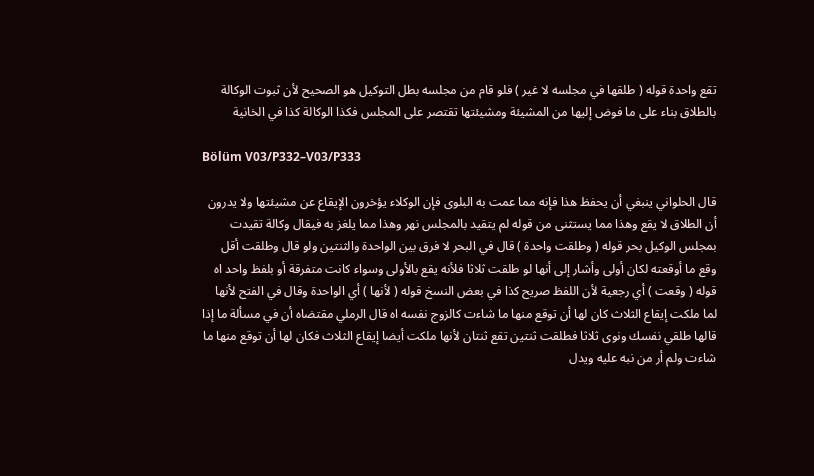تقع واحدة قوله ( طلقها في مجلسه لا غير ) فلو قام من مجلسه بطل التوكيل هو الصحيح لأن ثبوت الوكالة بالطلاق بناء على ما فوض إليها من المشيئة ومشيئتها تقتصر على المجلس فكذا الوكالة كذا في الخانية

Bölüm V03/P332–V03/P333

قال الحلواني ينبغي أن يحفظ هذا فإنه مما عمت به البلوى فإن الوكلاء يؤخرون الإيقاع عن مشيئتها ولا يدرون أن الطلاق لا يقع وهذا مما يستثنى من قوله لم يتقيد بالمجلس نهر وهذا مما يلغز به فيقال وكالة تقيدت بمجلس الوكيل بحر قوله ( وطلقت واحدة ) قال في البحر لا فرق بين الواحدة والثنتين ولو قال وطلقت أقل وقع ما أوقعته لكان أولى وأشار إلى أنها لو طلقت ثلاثا فلأنه يقع بالأولى وسواء كانت متفرقة أو بلفظ واحد اه قوله ( وقعت ) أي رجعية لأن اللفظ صريح كذا في بعض النسخ قوله ( لأنها ) أي الواحدة وقال في الفتح لأنها لما ملكت إيقاع الثلاث كان لها أن توقع منها ما شاءت كالزوج نفسه اه قال الرملي مقتضاه أن في مسألة ما إذا قالها طلقي نفسك ونوى ثلاثا فطلقت ثنتين تقع ثنتان لأنها ملكت أيضا إيقاع الثلاث فكان لها أن توقع منها ما شاءت ولم أر من نبه عليه ويدل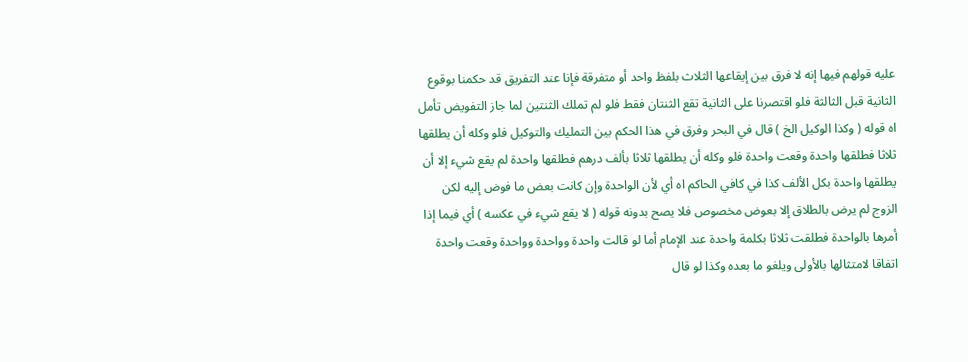عليه قولهم فيها إنه لا فرق بين إيقاعها الثلاث بلفظ واحد أو متفرقة فإنا عند التفريق قد حكمنا بوقوع الثانية قبل الثالثة فلو اقتصرنا على الثانية تقع الثنتان فقط فلو لم تملك الثنتين لما جاز التفويض تأمل اه قوله ( وكذا الوكيل الخ ) قال في البحر وفرق في هذا الحكم بين التمليك والتوكيل فلو وكله أن يطلقها ثلاثا فطلقها واحدة وقعت واحدة فلو وكله أن يطلقها ثلاثا بألف درهم فطلقها واحدة لم يقع شيء إلا أن يطلقها واحدة بكل الألف كذا في كافي الحاكم اه أي لأن الواحدة وإن كانت بعض ما فوض إليه لكن الزوج لم يرض بالطلاق إلا بعوض مخصوص فلا يصح بدونه قوله ( لا يقع شيء في عكسه ) أي فيما إذا أمرها بالواحدة فطلقت ثلاثا بكلمة واحدة عند الإمام أما لو قالت واحدة وواحدة وواحدة وقعت واحدة اتفاقا لامتثالها بالأولى ويلغو ما بعده وكذا لو قال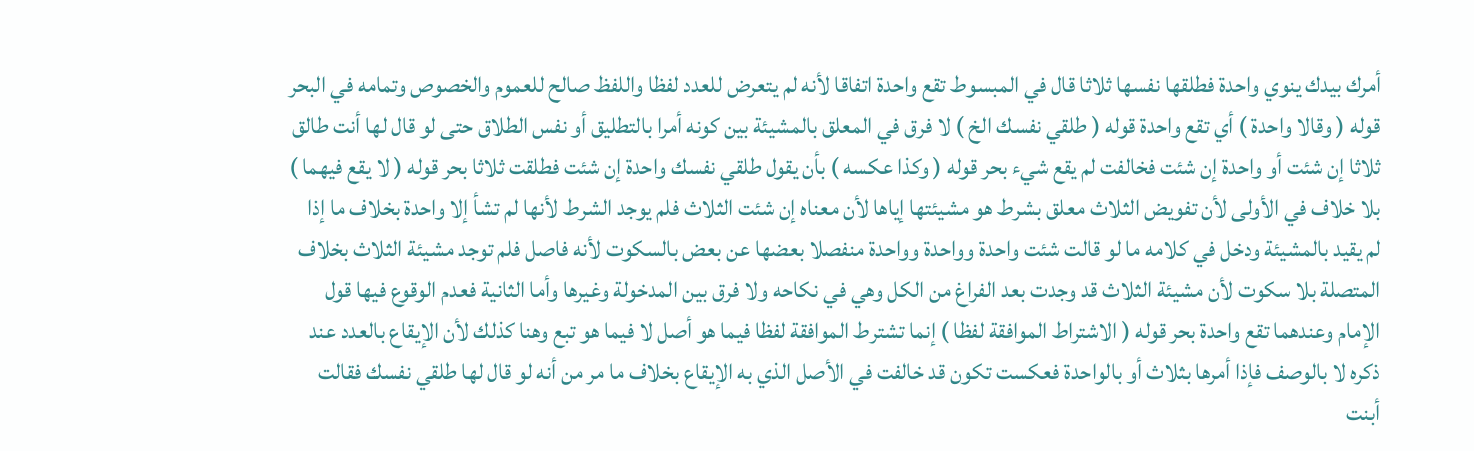أمرك بيدك ينوي واحدة فطلقها نفسها ثلاثا قال في المبسوط تقع واحدة اتفاقا لأنه لم يتعرض للعدد لفظا واللفظ صالح للعموم والخصوص وتمامه في البحر قوله ( وقالا واحدة ) أي تقع واحدة قوله ( طلقي نفسك الخ ) لا فرق في المعلق بالمشيئة بين كونه أمرا بالتطليق أو نفس الطلاق حتى لو قال لها أنت طالق ثلاثا إن شئت أو واحدة إن شئت فخالفت لم يقع شيء بحر قوله ( وكذا عكسه ) بأن يقول طلقي نفسك واحدة إن شئت فطلقت ثلاثا بحر قوله ( لا يقع فيهما ) بلا خلاف في الأولى لأن تفويض الثلاث معلق بشرط هو مشيئتها إياها لأن معناه إن شئت الثلاث فلم يوجد الشرط لأنها لم تشأ إلا واحدة بخلاف ما إذا لم يقيد بالمشيئة ودخل في كلامه ما لو قالت شئت واحدة وواحدة وواحدة منفصلا بعضها عن بعض بالسكوت لأنه فاصل فلم توجد مشيئة الثلاث بخلاف المتصلة بلا سكوت لأن مشيئة الثلاث قد وجدت بعد الفراغ من الكل وهي في نكاحه ولا فرق بين المدخولة وغيرها وأما الثانية فعدم الوقوع فيها قول الإمام وعندهما تقع واحدة بحر قوله ( الاشتراط الموافقة لفظا ) إنما تشترط الموافقة لفظا فيما هو أصل لا فيما هو تبع وهنا كذلك لأن الإيقاع بالعدد عند ذكره لا بالوصف فإذا أمرها بثلاث أو بالواحدة فعكست تكون قد خالفت في الأصل الذي به الإيقاع بخلاف ما مر من أنه لو قال لها طلقي نفسك فقالت أبنت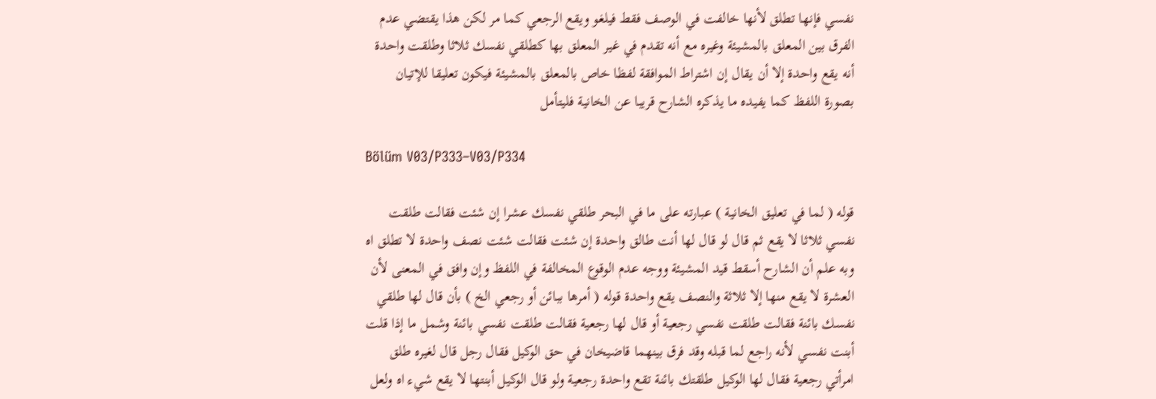نفسي فإنها تطلق لأنها خالفت في الوصف فقط فيلغو ويقع الرجعي كما مر لكن هذا يقتضي عدم الفرق بين المعلق بالمشيئة وغيره مع أنه تقدم في غير المعلق بها كطلقي نفسك ثلاثا وطلقت واحدة أنه يقع واحدة إلا أن يقال إن اشتراط الموافقة لفظا خاص بالمعلق بالمشيئة فيكون تعليقا للإتيان بصورة اللفظ كما يفيده ما يذكره الشارح قريبا عن الخانية فليتأمل

Bölüm V03/P333–V03/P334

قوله ( لما في تعليق الخانية ) عبارته على ما في البحر طلقي نفسك عشرا إن شئت فقالت طلقت نفسي ثلاثا لا يقع ثم قال لو قال لها أنت طالق واحدة إن شئت فقالت شئت نصف واحدة لا تطلق اه وبه علم أن الشارح أسقط قيد المشيئة ووجه عدم الوقوع المخالفة في اللفظ وإن وافق في المعنى لأن العشرة لا يقع منها إلا ثلاثة والنصف يقع واحدة قوله ( أمرها ببائن أو رجعي الخ ) بأن قال لها طلقي نفسك بائنة فقالت طلقت نفسي رجعية أو قال لها رجعية فقالت طلقت نفسي بائنة وشمل ما إذا قلت أبنت نفسي لأنه راجع لما قبله وقد فرق بينهما قاضيخان في حق الوكيل فقال رجل قال لغيره طلق امرأتي رجعية فقال لها الوكيل طلقتك بائنة تقع واحدة رجعية ولو قال الوكيل أبنتها لا يقع شيء اه ولعل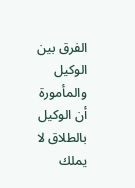الفرق بين الوكيل والمأمورة أن الوكيل بالطلاق لا يملك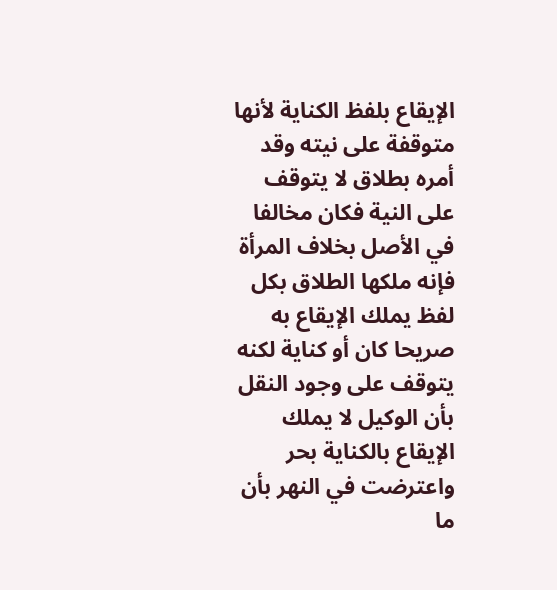الإيقاع بلفظ الكناية لأنها متوقفة على نيته وقد أمره بطلاق لا يتوقف على النية فكان مخالفا في الأصل بخلاف المرأة فإنه ملكها الطلاق بكل لفظ يملك الإيقاع به صريحا كان أو كناية لكنه يتوقف على وجود النقل بأن الوكيل لا يملك الإيقاع بالكناية بحر واعترضت في النهر بأن ما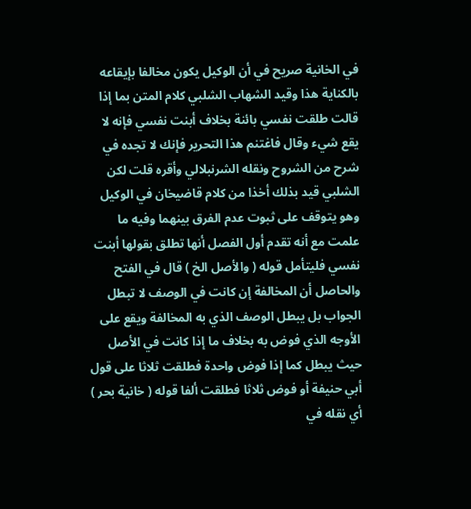في الخانية صريح في أن الوكيل يكون مخالفا بإيقاعه بالكناية هذا وقيد الشهاب الشلبي كلام المتن بما إذا قالت طلقت نفسي بائنة بخلاف أبنت نفسي فإنه لا يقع شيء وقال فاغتنم هذا التحرير فإنك لا تجده في شرح من الشروح ونقله الشرنبلالي وأقره قلت لكن الشلبي قيد بذلك أخذا من كلام قاضيخان في الوكيل وهو يتوقف على ثبوت عدم الفرق بينهما وفيه ما علمت مع أنه تقدم أول الفصل أنها تطلق بقولها أبنت نفسي فليتأمل قوله ( والأصل الخ ) قال في الفتح والحاصل أن المخالفة إن كانت في الوصف لا تبطل الجواب بل يبطل الوصف الذي به المخالفة ويقع على الأوجه الذي فوض به بخلاف ما إذا كانت في الأصل حيث يبطل كما إذا فوض واحدة فطلقت ثلاثا على قول أبي حنيفة أو فوض ثلاثا فطلقت ألفا قوله ( خانية بحر ) أي نقله في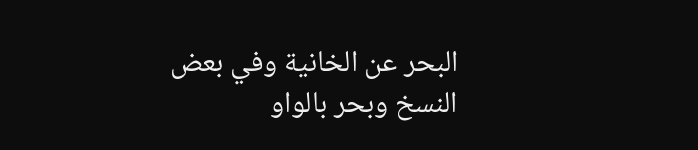البحر عن الخانية وفي بعض النسخ وبحر بالواو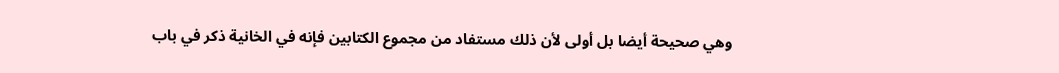وهي صحيحة أيضا بل أولى لأن ذلك مستفاد من مجموع الكتابين فإنه في الخانية ذكر في باب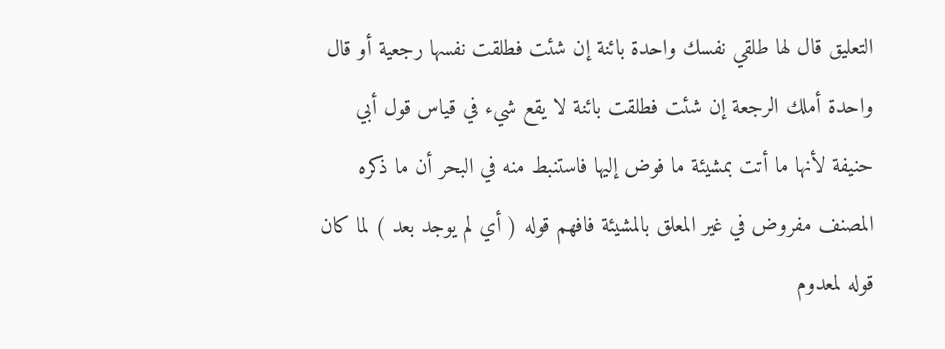التعليق قال لها طلقي نفسك واحدة بائنة إن شئت فطلقت نفسها رجعية أو قال واحدة أملك الرجعة إن شئت فطلقت بائنة لا يقع شيء في قياس قول أبي حنيفة لأنها ما أتت بمشيئة ما فوض إليها فاستنبط منه في البحر أن ما ذكره المصنف مفروض في غير المعلق بالمشيئة فافهم قوله ( أي لم يوجد بعد ) لما كان قوله لمعدوم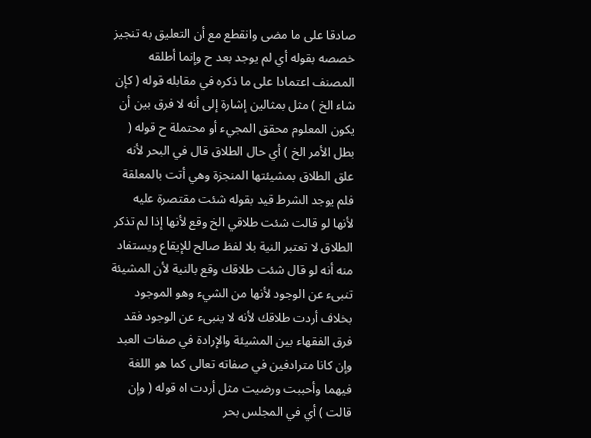صادقا على ما مضى وانقطع مع أن التعليق به تنجيز خصصه بقوله أي لم يوجد بعد ح وإنما أطلقه المصنف اعتمادا على ما ذكره في مقابله قوله ( كإن شاء الخ ) مثل بمثالين إشارة إلى أنه لا فرق بين أن يكون المعلوم محقق المجيء أو محتملة ح قوله ( بطل الأمر الخ ) أي حال الطلاق قال في البحر لأنه علق الطلاق بمشيئتها المنجزة وهي أتت بالمعلقة فلم يوجد الشرط قيد بقوله شئت مقتصرة عليه لأنها لو قالت شئت طلاقي الخ وقع لأنها إذا لم تذكر الطلاق لا تعتبر النية بلا لفظ صالح للإيقاع ويستفاد منه أنه لو قال شئت طلاقك وقع بالنية لأن المشيئة تنبىء عن الوجود لأنها من الشيء وهو الموجود بخلاف أردت طلاقك لأنه لا ينبىء عن الوجود فقد فرق الفقهاء بين المشيئة والإرادة في صفات العبد وإن كانا مترادفين في صفاته تعالى كما هو اللغة فيهما وأحببت ورضيت مثل أردت اه قوله ( وإن قالت ) أي في المجلس بحر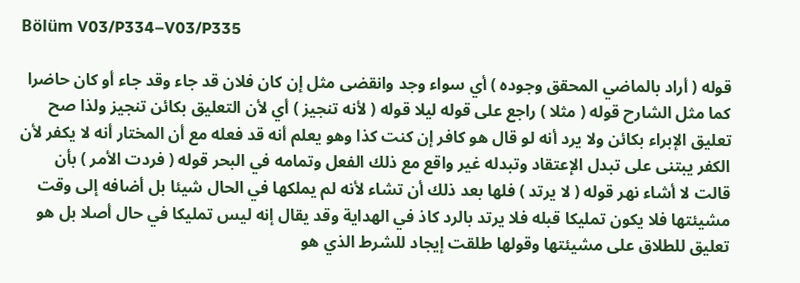Bölüm V03/P334–V03/P335

قوله ( أراد بالماضي المحقق وجوده ) أي سواء وجد وانقضى مثل إن كان فلان قد جاء وقد جاء أو كان حاضرا كما مثل الشارح قوله ( مثلا ) راجع على قوله ليلا قوله ( لأنه تنجيز ) أي لأن التعليق بكائن تنجيز ولذا صح تعليق الإبراء بكائن ولا يرد أنه لو قال هو كافر إن كنت كذا وهو يعلم أنه قد فعله مع أن المختار أنه لا يكفر لأن الكفر يبتنى على تبدل الإعتقاد وتبدله غير واقع مع ذلك الفعل وتمامه في البحر قوله ( فردت الأمر ) بأن قالت لا أشاء نهر قوله ( لا يرتد ) فلها بعد ذلك أن تشاء لأنه لم يملكها في الحال شيئا بل أضافه إلى وقت مشيئتها فلا يكون تمليكا قبله فلا يرتد بالرد كاذ في الهداية وقد يقال إنه ليس تمليكا في حال أصلا بل هو تعليق للطلاق على مشيئتها وقولها طلقت إيجاد للشرط الذي هو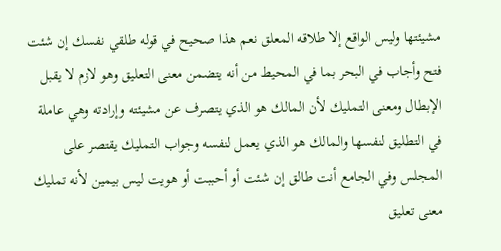مشيئتها وليس الواقع إلا طلاقه المعلق نعم هذا صحيح في قوله طلقي نفسك إن شئت فتح وأجاب في البحر بما في المحيط من أنه يتضمن معنى التعليق وهو لازم لا يقبل الإبطال ومعنى التمليك لأن المالك هو الذي يتصرف عن مشيئته وإرادته وهي عاملة في التطليق لنفسها والمالك هو الذي يعمل لنفسه وجواب التمليك يقتصر على المجلس وفي الجامع أنت طالق إن شئت أو أحببت أو هويت ليس بيمين لأنه تمليك معنى تعليق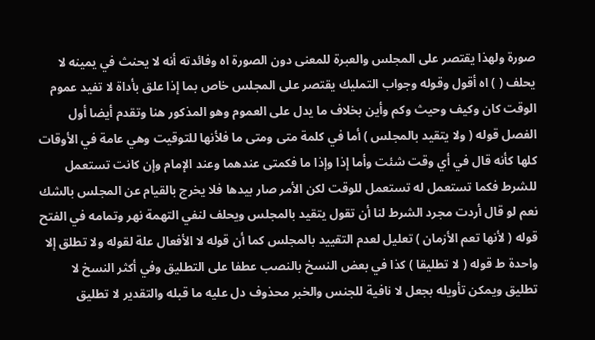صورة ولهذا يقتصر على المجلس والعبرة للمعنى دون الصورة اه وفائدته أنه لا يحنث في يمينه لا يحلف ( ) اه أقول وقوله وجواب التمليك يقتصر على المجلس خاص بما إذا علق بأداة لا تفيد عموم الوقت كان وكيف وحيث وكم وأين بخلاف ما يدل على العموم وهو المذكور هنا وتقدم أيضا أول الفصل قوله ( ولا يتقيد بالمجلس ) أما في كلمة متى ومتى ما فلأنها للتوقيت وهي عامة في الأوقات كلها كأنه قال في أي وقت شئت وأما إذا وإذا ما فكمتى عندهما وعند الإمام وإن كانت تستعمل للشرط فكما تستعمل له تستعمل للوقت لكن الأمر صار بيدها فلا يخرج بالقيام عن المجلس بالشك نعم لو قال أردت مجرد الشرط لنا أن تقول يتقيد بالمجلس ويحلف لنفي التهمة نهر وتمامه في الفتح قوله ( لأنها تعم الأزمان ) تعليل لعدم التقييد بالمجلس كما أن قوله لا الأفعال علة لقوله ولا تطلق إلا واحدة ط قوله ( لا تطليقا ) كذا في بعض النسخ بالنصب عطفا على التطليق وفي أكثر النسخ لا تطليق ويمكن تأويله بجعل لا نافية للجنس والخبر محذوف دل عليه ما قبله والتقدير لا تطليق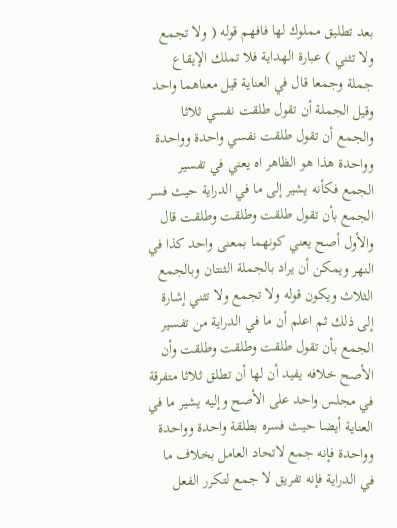بعد تطليق مملوك لها فافهم قوله ( ولا تجمع ولا تثني ) عبارة الهداية فلا تملك الإيقاع جملة وجمعا قال في العناية قيل معناهما واحد وقيل الجملة أن تقول طلقت نفسي ثلاثا والجمع أن تقول طلقت نفسي واحدة وواحدة وواحدة هذا هو الظاهر اه يعني في تفسير الجمع فكأنه يشير إلى ما في الدراية حيث فسر الجمع بأن تقول طلقت وطلقت وطلقت قال والأول أصح يعني كونهما بمعنى واحد كذا في النهر ويمكن أن يراد بالجملة الثنتان وبالجمع الثلاث ويكون قوله ولا تجمع ولا تثني إشارة إلى ذلك ثم اعلم أن ما في الدراية من تفسير الجمع بأن تقول طلقت وطلقت وطلقت وأن الأصح خلافه يفيد أن لها أن تطلق ثلاثا متفرقة في مجلس واحد على الأصح وإليه يشير ما في العناية أيضا حيث فسره بطلقة واحدة وواحدة وواحدة فإنه جمع لاتحاد العامل بخلاف ما في الدراية فإنه تفريق لا جمع لتكرر الفعل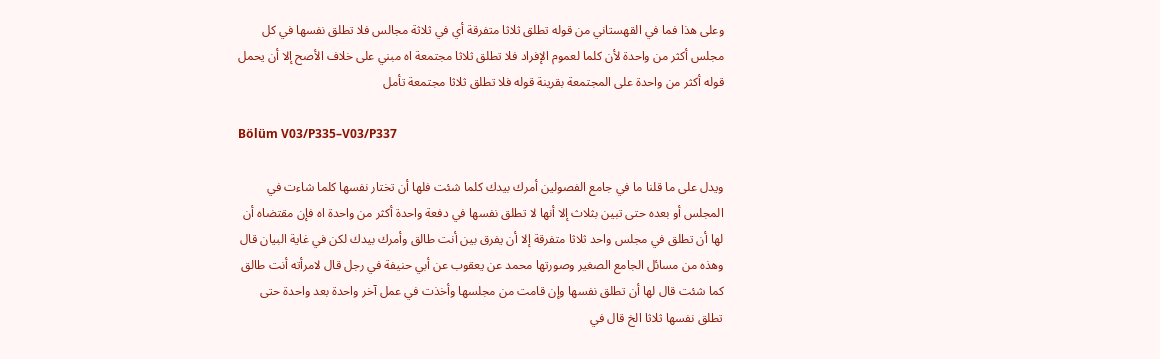وعلى هذا فما في القهستاني من قوله تطلق ثلاثا متفرقة أي في ثلاثة مجالس فلا تطلق نفسها في كل مجلس أكثر من واحدة لأن كلما لعموم الإفراد فلا تطلق ثلاثا مجتمعة اه مبني على خلاف الأصح إلا أن يحمل قوله أكثر من واحدة على المجتمعة بقرينة قوله فلا تطلق ثلاثا مجتمعة تأمل

Bölüm V03/P335–V03/P337

ويدل على ما قلنا ما في جامع الفصولين أمرك بيدك كلما شئت فلها أن تختار نفسها كلما شاءت في المجلس أو بعده حتى تبين بثلاث إلا أنها لا تطلق نفسها في دفعة واحدة أكثر من واحدة اه فإن مقتضاه أن لها أن تطلق في مجلس واحد ثلاثا متفرقة إلا أن يفرق بين أنت طالق وأمرك بيدك لكن في غاية البيان قال وهذه من مسائل الجامع الصغير وصورتها محمد عن يعقوب عن أبي حنيفة في رجل قال لامرأته أنت طالق كما شئت قال لها أن تطلق نفسها وإن قامت من مجلسها وأخذت في عمل آخر واحدة بعد واحدة حتى تطلق نفسها ثلاثا الخ قال في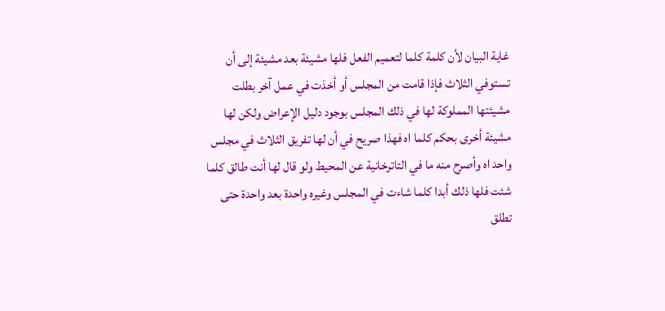غاية البيان لأن كلمة كلما لتعميم الفعل فلها مشيئة بعد مشيئة إلى أن تستوفي الثلاث فإذا قامت من المجلس أو أخذت في عمل آخر بطلت مشيئتها المملوكة لها في ذلك المجلس بوجود دليل الإعراض ولكن لها مشيئة أخرى بحكم كلما اه فهذا صريح في أن لها تفريق الثلاث في مجلس واحد اه وأصرح منه ما في التاترخانية عن المحيط ولو قال لها أنت طالق كلما شئت فلها ذلك أبدا كلما شاءت في المجلس وغيره واحدة بعد واحدة حتى تطلق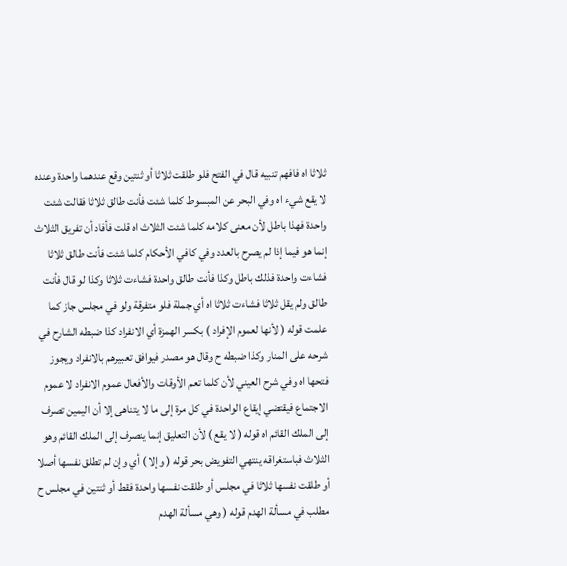ثلاثا اه فافهم تنبيه قال في الفتح فلو طلقت ثلاثا أو ثنتين وقع عندهما واحدة وعنده لا يقع شيء اه وفي البحر عن المبسوط كلما شئت فأنت طالق ثلاثا فقالت شئت واحدة فهذا باطل لأن معنى كلامه كلما شئت الثلاث اه قلت فأفاد أن تفريق الثلاث إنما هو فيما إذا لم يصرح بالعدد وفي كافي الأحكام كلما شئت فأنت طالق ثلاثا فشاءت واحدة فذلك باطل وكذا فأنت طالق واحدة فشاءت ثلاثا وكذا لو قال فأنت طالق ولم يقل ثلاثا فشاءت ثلاثا اه أي جملة فلو متفرقة ولو في مجلس جاز كما علمت قوله ( لأنها لعموم الإفراد ) بكسر الهمزة أي الانفراد كذا ضبطه الشارح في شرحه على المنار وكذا ضبطه ح وقال هو مصدر فيوافق تعبيرهم بالانفراد ويجوز فتحها اه وفي شرح العيني لأن كلما تعم الأوقات والأفعال عموم الانفراد لا عموم الاجتماع فيقتضي إيقاع الواحدة في كل مرة إلى ما لا يتناهى إلا أن اليمين تصرف إلى الملك القائم اه قوله ( لا يقع ) لأن التعليق إنما ينصرف إلى الملك القائم وهو الثلاث فباستغراقه ينتهي التفويض بحر قوله ( وإلا ) أي وإن لم تطلق نفسها أصلا أو طلقت نفسها ثلاثا في مجلس أو طلقت نفسها واحدة فقط أو ثنتين في مجلس ح مطلب في مسألة الهدم قوله ( وهي مسألة الهدم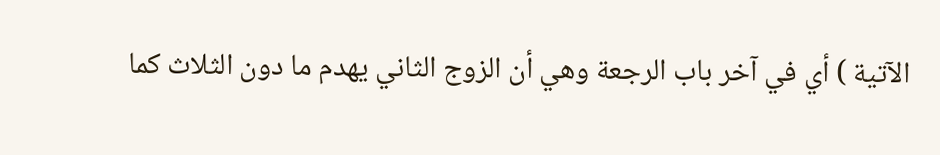الآتية ) أي في آخر باب الرجعة وهي أن الزوج الثاني يهدم ما دون الثلاث كما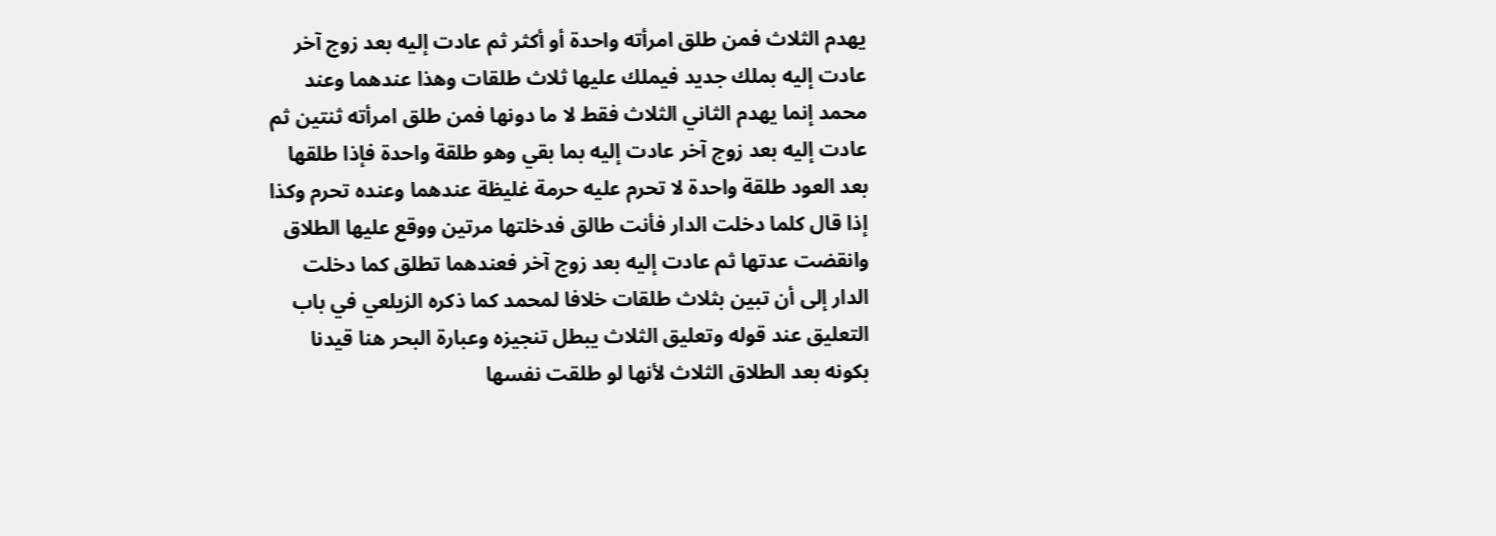يهدم الثلاث فمن طلق امرأته واحدة أو أكثر ثم عادت إليه بعد زوج آخر عادت إليه بملك جديد فيملك عليها ثلاث طلقات وهذا عندهما وعند محمد إنما يهدم الثاني الثلاث فقط لا ما دونها فمن طلق امرأته ثنتين ثم عادت إليه بعد زوج آخر عادت إليه بما بقي وهو طلقة واحدة فإذا طلقها بعد العود طلقة واحدة لا تحرم عليه حرمة غليظة عندهما وعنده تحرم وكذا إذا قال كلما دخلت الدار فأنت طالق فدخلتها مرتين ووقع عليها الطلاق وانقضت عدتها ثم عادت إليه بعد زوج آخر فعندهما تطلق كما دخلت الدار إلى أن تبين بثلاث طلقات خلافا لمحمد كما ذكره الزيلعي في باب التعليق عند قوله وتعليق الثلاث يبطل تنجيزه وعبارة البحر هنا قيدنا بكونه بعد الطلاق الثلاث لأنها لو طلقت نفسها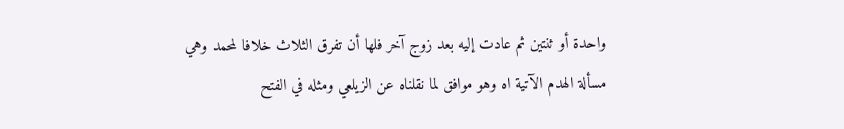واحدة أو ثنتين ثم عادت إليه بعد زوج آخر فلها أن تفرق الثلاث خلافا لمحمد وهي مسألة الهدم الآتية اه وهو موافق لما نقلناه عن الزيلعي ومثله في الفتح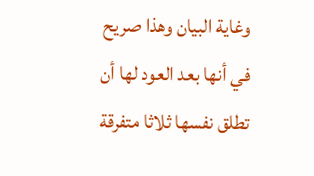وغاية البيان وهذا صريح في أنها بعد العود لها أن تطلق نفسها ثلاثا متفرقة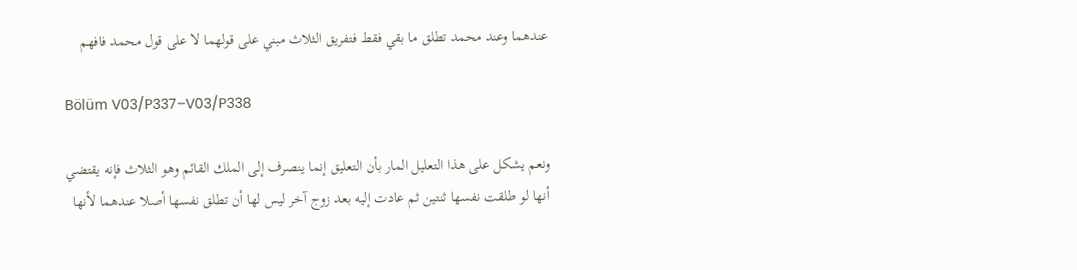عندهما وعند محمد تطلق ما بقي فقط فتفريق الثلاث مبني على قولهما لا على قول محمد فافهم

Bölüm V03/P337–V03/P338

ونعم يشكل على هذا التعليل المار بأن التعليق إنما ينصرف إلى الملك القائم وهو الثلاث فإنه يقتضي أنها لو طلقت نفسها ثنتين ثم عادت إليه بعد زوج آخر ليس لها أن تطلق نفسها أصلا عندهما لأنها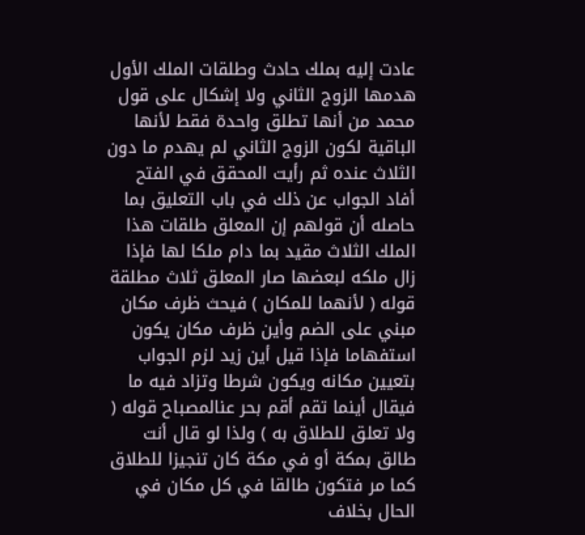عادت إليه بملك حادث وطلقات الملك الأول هدمها الزوج الثاني ولا إشكال على قول محمد من أنها تطلق واحدة فقط لأنها الباقية لكون الزوج الثاني لم يهدم ما دون الثلاث عنده ثم رأيت المحقق في الفتح أفاد الجواب عن ذلك في باب التعليق بما حاصله أن قولهم إن المعلق طلقات هذا الملك الثلاث مقيد بما دام ملكا لها فإذا زال ملكه لبعضها صار المعلق ثلاث مطلقة قوله ( لأنهما للمكان ) فيحث ظرف مكان مبني على الضم وأين ظرف مكان يكون استفهاما فإذا قيل أين زيد لزم الجواب بتعيين مكانه ويكون شرطا وتزاد فيه ما فيقال أينما تقم أقم بحر عنالمصباح قوله ( ولا تعلق للطلاق به ) ولذا لو قال أنت طالق بمكة أو في مكة كان تنجيزا للطلاق كما مر فتكون طالقا في كل مكان في الحال بخلاف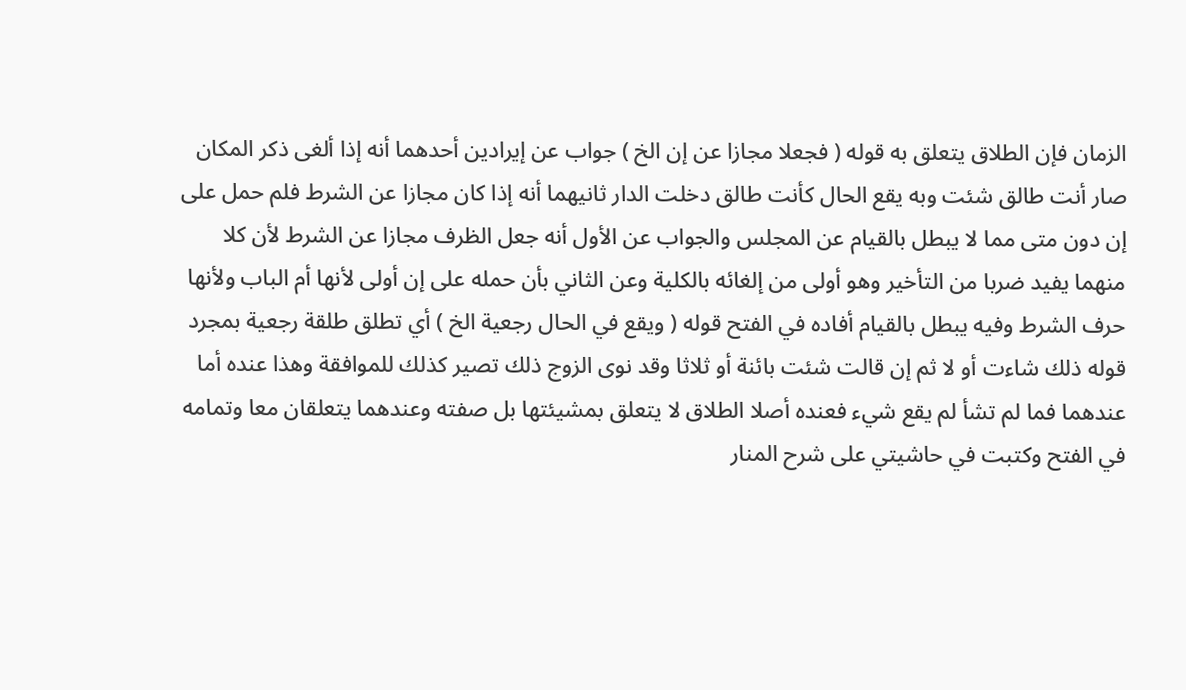الزمان فإن الطلاق يتعلق به قوله ( فجعلا مجازا عن إن الخ ) جواب عن إيرادين أحدهما أنه إذا ألغى ذكر المكان صار أنت طالق شئت وبه يقع الحال كأنت طالق دخلت الدار ثانيهما أنه إذا كان مجازا عن الشرط فلم حمل على إن دون متى مما لا يبطل بالقيام عن المجلس والجواب عن الأول أنه جعل الظرف مجازا عن الشرط لأن كلا منهما يفيد ضربا من التأخير وهو أولى من إلغائه بالكلية وعن الثاني بأن حمله على إن أولى لأنها أم الباب ولأنها حرف الشرط وفيه يبطل بالقيام أفاده في الفتح قوله ( ويقع في الحال رجعية الخ ) أي تطلق طلقة رجعية بمجرد قوله ذلك شاءت أو لا ثم إن قالت شئت بائنة أو ثلاثا وقد نوى الزوج ذلك تصير كذلك للموافقة وهذا عنده أما عندهما فما لم تشأ لم يقع شيء فعنده أصلا الطلاق لا يتعلق بمشيئتها بل صفته وعندهما يتعلقان معا وتمامه في الفتح وكتبت في حاشيتي على شرح المنار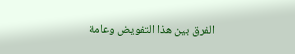الفرق بين هذا التفويض وعامة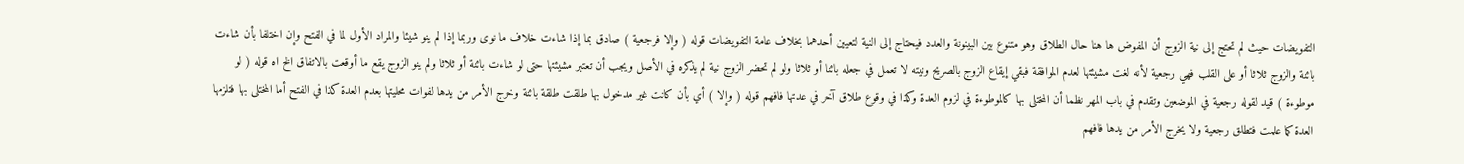التفويضات حيث لم تحتج إلى نية الزوج أن المفوض ها هنا حال الطلاق وهو متنوع بين البينونة والعدد فيحتاج إلى النية لتعيين أحدهما بخلاف عامة التفويضات قوله ( وإلا فرجعية ) صادق بما إذا شاءت خلاف ما نوى وربما إذا لم ينو شيئا والمراد الأول لما في الفتح وإن اختلفا بأن شاءت بائنة والزوج ثلاثا أو على القلب فهي رجعية لأنه لغت مشيئتها لعدم الموافقة فبقي إيقاع الزوج بالصريح ونيته لا تعمل في جعله بائنا أو ثلاثا ولو لم تحضر الزوج نية لم يذكره في الأصل ويجب أن تعتبر مشيئتها حتى لو شاءت بائنة أو ثلاثا ولم ينو الزوج يقع ما أوقعت بالاتفاق الخ اه قوله ( لو موطوءة ) قيد لقوله رجعية في الموضعين وتقدم في باب المهر نظما أن المختلى بها كالموطوءة في لزوم العدة وكذا في وقوع طلاق آخر في عدتها فافهم قوله ( وإلا ) أي بأن كانت غير مدخول بها طلقت طلقة بائنة وخرج الأمر من يدها لفوات محليتها بعدم العدة كذا في الفتح أما المختلى بها فتلزمها العدة كما علمت فتطلق رجعية ولا يخرج الأمر من يدها فافهم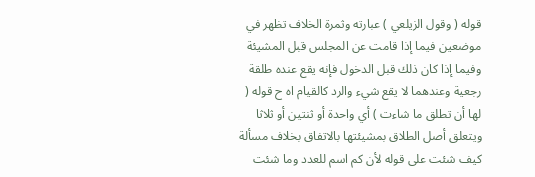قوله ( وقول الزيلعي ) عبارته وثمرة الخلاف تظهر في موضعين فيما إذا قامت عن المجلس قبل المشيئة وفيما إذا كان ذلك قبل الدخول فإنه يقع عنده طلقة رجعية وعندهما لا يقع شيء والرد كالقيام اه ح قوله ( لها أن تطلق ما شاءت ) أي واحدة أو ثنتين أو ثلاثا ويتعلق أصل الطلاق بمشيئتها بالاتفاق بخلاف مسألة كيف شئت على قوله لأن كم اسم للعدد وما شئت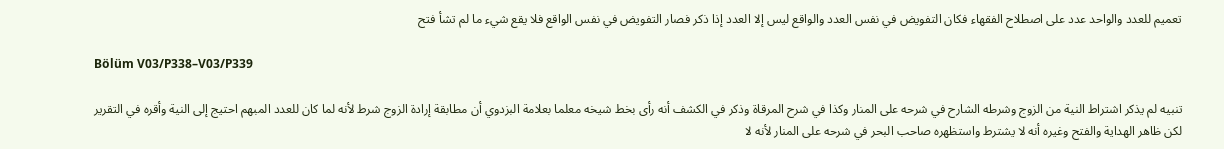تعميم للعدد والواحد عدد على اصطلاح الفقهاء فكان التفويض في نفس العدد والواقع ليس إلا العدد إذا ذكر فصار التفويض في نفس الواقع فلا يقع شيء ما لم تشأ فتح

Bölüm V03/P338–V03/P339

تنبيه لم يذكر اشتراط النية من الزوج وشرطه الشارح في شرحه على المنار وكذا في شرح المرقاة وذكر في الكشف أنه رأى بخط شيخه معلما بعلامة البزدوي أن مطابقة إرادة الزوج شرط لأنه لما كان للعدد المبهم احتيج إلى النية وأقره في التقرير لكن ظاهر الهداية والفتح وغيره أنه لا يشترط واستظهره صاحب البحر في شرحه على المنار لأنه لا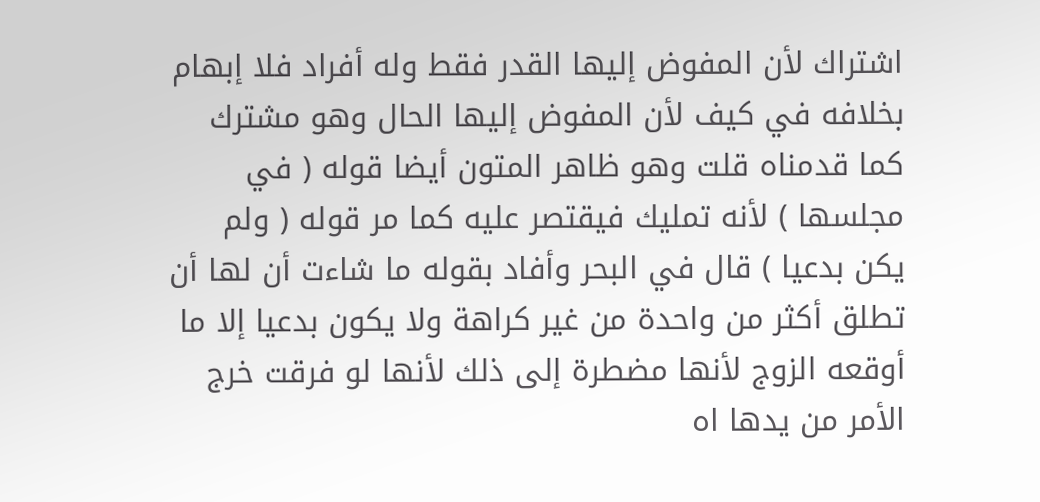اشتراك لأن المفوض إليها القدر فقط وله أفراد فلا إبهام بخلافه في كيف لأن المفوض إليها الحال وهو مشترك كما قدمناه قلت وهو ظاهر المتون أيضا قوله ( في مجلسها ) لأنه تمليك فيقتصر عليه كما مر قوله ( ولم يكن بدعيا ) قال في البحر وأفاد بقوله ما شاءت أن لها أن تطلق أكثر من واحدة من غير كراهة ولا يكون بدعيا إلا ما أوقعه الزوج لأنها مضطرة إلى ذلك لأنها لو فرقت خرج الأمر من يدها اه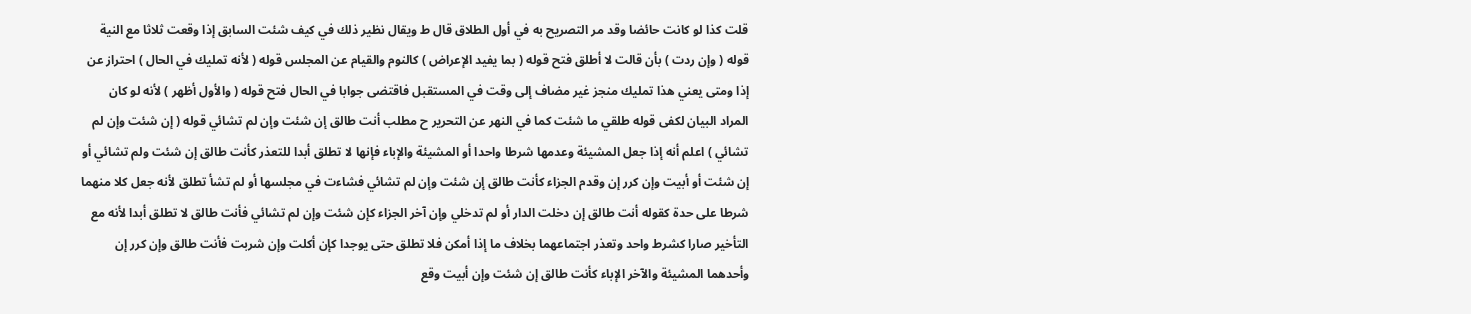قلت كذا لو كانت حائضا وقد مر التصريح به في أول الطلاق قال ط ويقال نظير ذلك في كيف شئت السابق إذا وقعت ثلاثا مع النية قوله ( وإن ردت ) بأن قالت لا أطلق فتح قوله ( بما يفيد الإعراض ) كالنوم والقيام عن المجلس قوله ( لأنه تمليك في الحال ) احتراز عن إذا ومتى يعني هذا تمليك منجز غير مضاف إلى وقت في المستقبل فاقتضى جوابا في الحال فتح قوله ( والأول أظهر ) لأنه لو كان المراد البيان لكفى قوله طلقي ما شئت كما في النهر عن التحرير ح مطلب أنت طالق إن شئت وإن لم تشائي قوله ( إن شئت وإن لم تشائي ) اعلم أنه إذا جعل المشيئة وعدمها شرطا واحدا أو المشيئة والإباء فإنها لا تطلق أبدا للتعذر كأنت طالق إن شئت ولم تشائي أو إن شئت أو أبيت وإن كرر إن وقدم الجزاء كأنت طالق إن شئت وإن لم تشائي فشاءت في مجلسها أو لم تشأ تطلق لأنه جعل كلا منهما شرطا على حدة كقوله أنت طالق إن دخلت الدار أو لم تدخلي وإن آخر الجزاء كإن شئت وإن لم تشائي فأنت طالق لا تطلق أبدا لأنه مع التأخير صارا كشرط واحد وتعذر اجتماعهما بخلاف ما إذا أمكن فلا تطلق حتى يوجدا كإن أكلت وإن شربت فأنت طالق وإن كرر إن وأحدهما المشيئة والآخر الإباء كأنت طالق إن شئت وإن أبيت وقع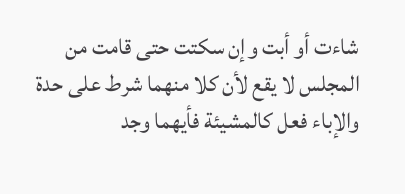شاءت أو أبت وإن سكتت حتى قامت من المجلس لا يقع لأن كلا منهما شرط على حدة والإباء فعل كالمشيئة فأيهما وجد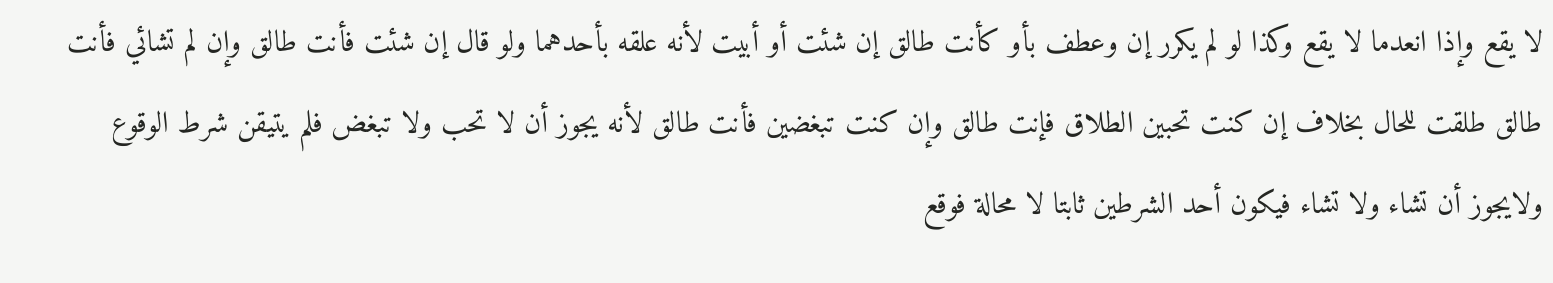لا يقع وإذا انعدما لا يقع وكذا لو لم يكرر إن وعطف بأو كأنت طالق إن شئت أو أبيت لأنه علقه بأحدهما ولو قال إن شئت فأنت طالق وإن لم تشائي فأنت طالق طلقت للحال بخلاف إن كنت تحبين الطلاق فإنت طالق وإن كنت تبغضين فأنت طالق لأنه يجوز أن لا تحب ولا تبغض فلم يتيقن شرط الوقوع ولايجوز أن تشاء ولا تشاء فيكون أحد الشرطين ثابتا لا محالة فوقع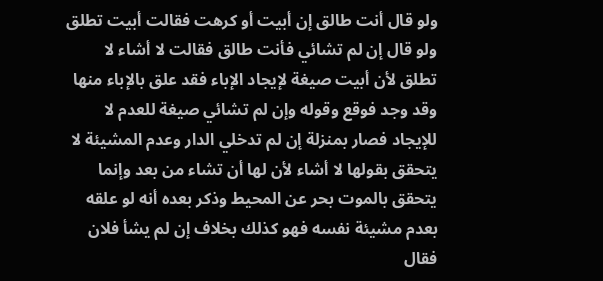ولو قال أنت طالق إن أبيت أو كرهت فقالت أبيت تطلق ولو قال إن لم تشائي فأنت طالق فقالت لا أشاء لا تطلق لأن أبيت صيغة لإيجاد الإباء فقد علق بالإباء منها وقد وجد فوقع وقوله وإن لم تشائي صيغة للعدم لا للإيجاد فصار بمنزلة إن لم تدخلي الدار وعدم المشيئة لا يتحقق بقولها لا أشاء لأن لها أن تشاء من بعد وإنما يتحقق بالموت بحر عن المحيط وذكر بعده أنه لو علقه بعدم مشيئة نفسه فهو كذلك بخلاف إن لم يشأ فلان فقال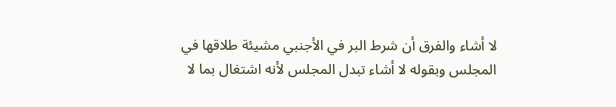لا أشاء والفرق أن شرط البر في الأجنبي مشيئة طلاقها في المجلس وبقوله لا أشاء تبدل المجلس لأنه اشتغال بما لا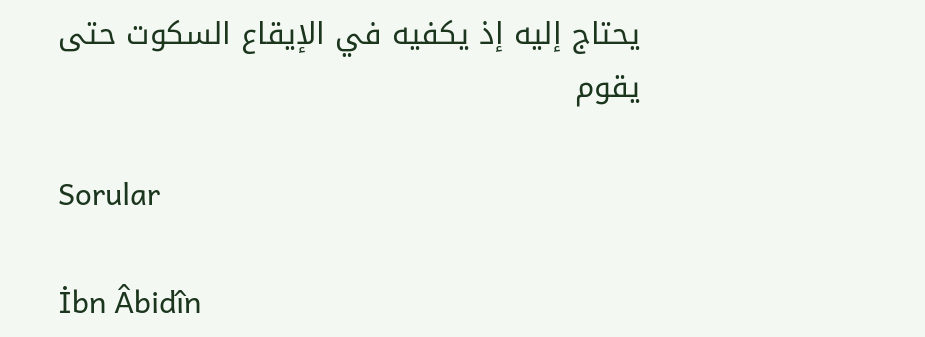يحتاج إليه إذ يكفيه في الإيقاع السكوت حتى يقوم

Sorular

İbn Âbidîn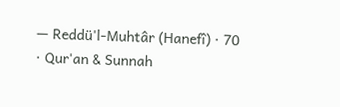— Reddü'l-Muhtâr (Hanefî) · 70 · Qur'an & Sunnah